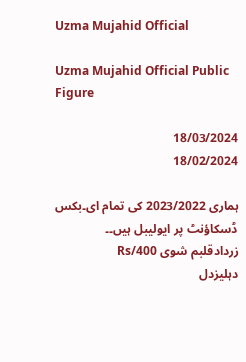Uzma Mujahid Official

Uzma Mujahid Official Public Figure

18/03/2024
18/02/2024

ہماری 2023/2022 کی تمام ای۔بکس ڈسکاؤنٹ پر ایولیبل ہیں۔۔
زردادقلبم شوی 400/Rs
دہلیزدل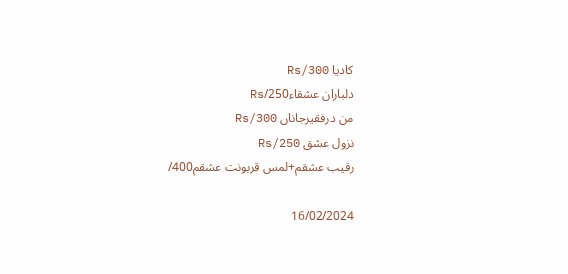کادیا 300/Rs
دلباران عشقاء250/Rs
من درفقیرجاناں 300/Rs
نزول عشق 250/Rs
رقیب عشقم+لمس قربونت عشقم400/

16/02/2024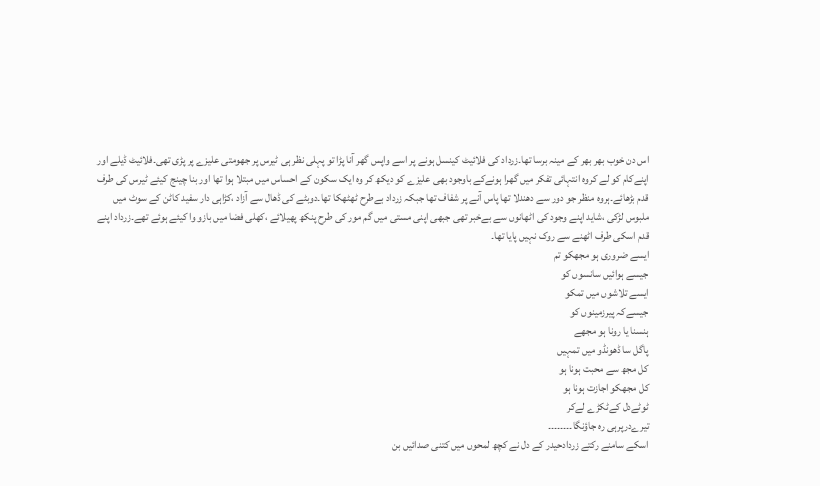اس دن خوب بھر بھر کے مینہ برسا تھا۔زرداد کی فلائیٹ کینسل ہونے پر اسے واپس گھر آنا پڑا تو پہلی نظر ہی ٹیرس پر جھومتی علیزے پر پڑی تھی۔فلائیٹ ڈیلے اور اپنےکام کو لے کروہ انتہائی تفکر میں گھرا ہونےکے باوجود بھی علیزے کو دیکھ کر وہ ایک سکون کے احساس میں مبتلا ہوا تھا اور بنا چینج کیئے ٹیرس کی طرف قدم بڑھائے۔ہروہ منظر جو دور سے دھندلا تھا پاس آنے پر شفاف تھا جبکہ زرداد بےطرح ٹھٹھکا تھا۔دوبٹے کی ڈھال سے آزاد ،کڑاہی دار سفید کاٹن کے سوٹ میں ملبوس لڑکی ،شاید اپنے وجود کی اٹھانوں سے بےخبر تھی جبھی اپنی مستی میں گم مور کی طرح پنکھ پھیلائے ،کھلی فضا میں بازو وا کیئے ہوئے تھے۔زرداد اپنے قدم اسکی طرف اٹھنے سے روک نہیں پایا تھا۔
ایسے ضروری ہو مجھکو تم
جیسے ہوائیں سانسوں کو
ایسے تلاشوں میں تمکو
جیسےکہ پیرزمینوں کو
ہنسنا یا رونا ہو مجھے
پاگل سا ڈھونڈو میں تمہیں
کل مجھ سے محبت ہونا ہو
کل مجھکو اجازت ہونا ہو
ٹوٹےدل کےٹکڑے لےکر
تیرےدرپرہی رہ جاؤنگا۔۔۔۔۔۔۔۔
اسکے سامنے رکتے زردادحیدر کے دل نے کچھ لمحوں میں کتنی صدائیں بن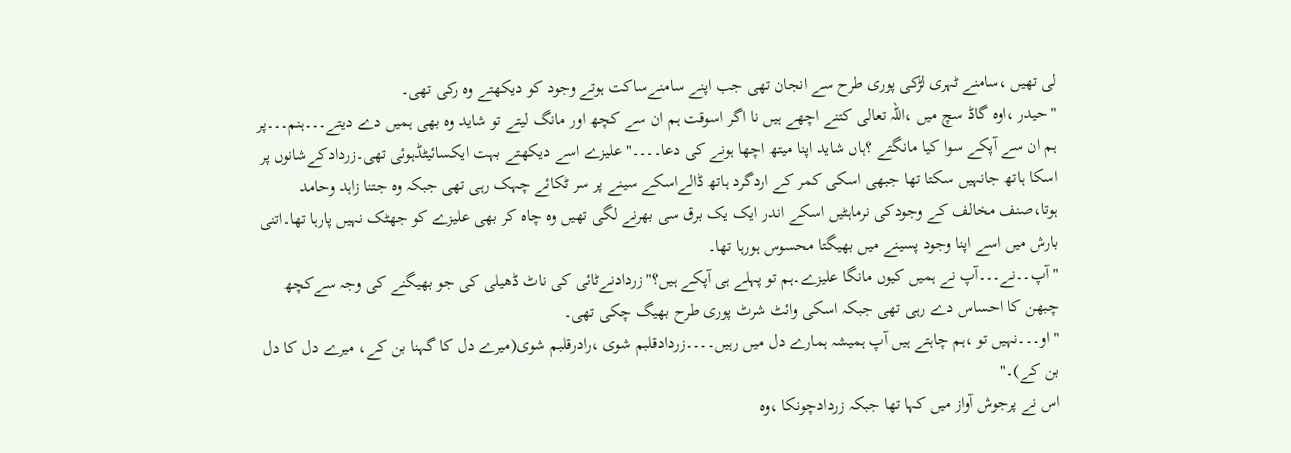لی تھیں ،سامنے ٹہری لڑکی پوری طرح سے انجان تھی جب اپنے سامنےساکت ہوتے وجود کو دیکھتے وہ رکی تھی۔
"حیدر ،اوہ گاڈ سچ میں ،اللہ تعالی کتنے اچھے ہیں نا اگر اسوقت ہم ان سے کچھ اور مانگ لیتے تو شاید وہ بھی ہمیں دے دیتے۔۔۔ہنم۔۔۔پر ہم ان سے آپکے سوا کیا مانگتے ؟ہاں شاید اپنا میتھ اچھا ہونے کی دعا۔۔۔۔"علیزے اسے دیکھتے بہت ایکسائیٹڈہوئی تھی۔زردادکےشانوں پر اسکا ہاتھ جانہیں سکتا تھا جبھی اسکی کمر کے اردگرد ہاتھ ڈالےاسکے سینے پر سر ٹکائے چہک رہی تھی جبکہ وہ جتنا زاہد وحامد ہوتا،صنف مخالف کے وجودکی نرماہٹیں اسکے اندر ایک یک برق سی بھرنے لگی تھیں وہ چاہ کر بھی علیزے کو جھٹک نہیں پارہا تھا۔اتنی بارش میں اسے اپنا وجود پسینے میں بھیگتا محسوس ہورہا تھا۔
"آپ۔۔نے۔۔۔آپ نے ہمیں کیوں مانگا علیزے۔ہم تو پہلے ہی آپکے ہیں؟"زردادنےٹائی کی ناٹ ڈھیلی کی جو بھیگنے کی وجہ سےکچھ چبھن کا احساس دے رہی تھی جبکہ اسکی وائٹ شرٹ پوری طرح بھیگ چکی تھی۔
"او۔۔۔نہیں تو ،ہم چاہتے ہیں آپ ہمیشہ ہمارے دل میں رہیں۔۔۔۔زردادقلبم شوی ،رادرقلبم شوی(میرے دل کا گہنا بن کے، میرے دل کا دل بن کے)۔"
اس نے پرجوش آواز میں کہا تھا جبکہ زردادچونکا ،وہ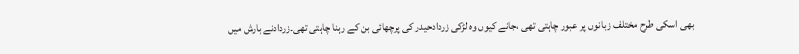بھی اسکی طرح مختلف زبانوں پر عبور چاہتی تھی ،جانے کیوں وہ لڑکی زردادحیدر کی پرچھائی بن کے رہنا چاہتی تھی۔زردادنے بارش میں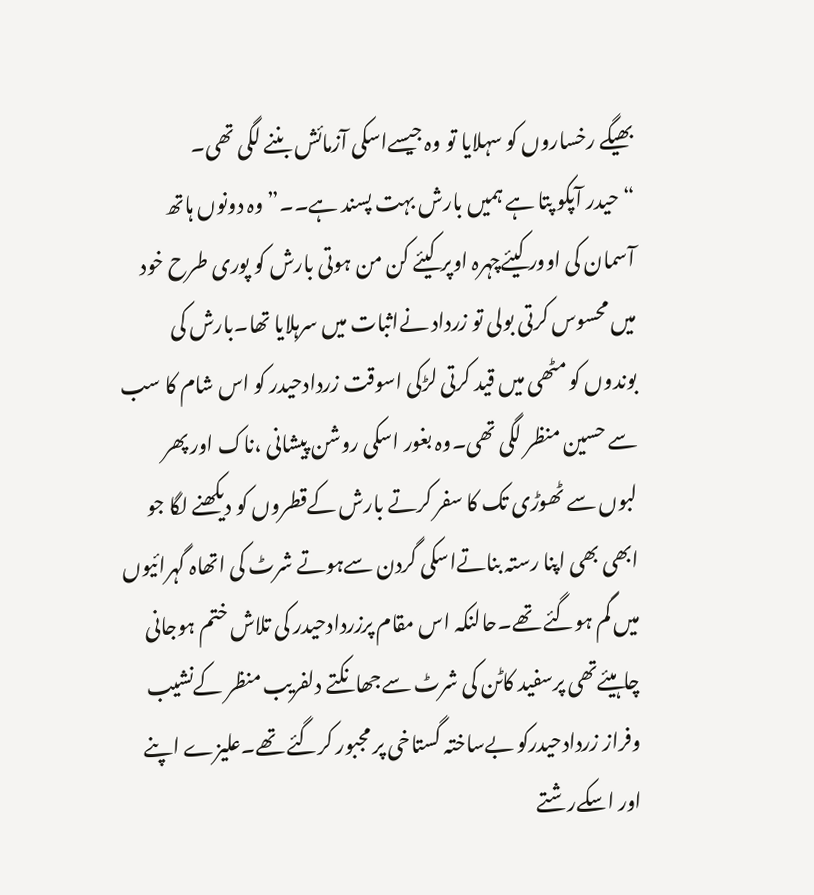بھیگے رخساروں کو سہلایا تو وہ جیسےاسکی آزمائش بننے لگی تھی۔
“حیدر آپکو پتا ہے ہمیں بارش بہت پسند ہے۔۔”وہ دونوں ہاتھ آسمان کی اوور کیئےچہرہ اوپر کیئے کن من ہوتی بارش کو پوری طرح خود میں محسوس کرتی بولی تو زرداد نےاثبات میں سرہلایا تھا۔بارش کی بوندوں کو مٹھی میں قید کرتی لڑکی اسوقت زردادحیدر کو اس شام کا سب سے حسین منظر لگی تھی۔وہ بغور اسکی روشن پیشانی ،ناک اور پھر لبوں سے ٹھوڑی تک کا سفر کرتے بارش کےقطروں کو دیکھنے لگا جو ابھی بھی اپنا رستہ بناتےاسکی گردن سےہوتے شرٹ کی اتھاہ گہرائیوں میں گم ہوگئے تھے۔حالنکہ اس مقام پرزردادحیدر کی تلاش ختم ہوجانی چاہیئےتھی پرسفید کاٹن کی شرٹ سےجھانکتے دلفریب منظر کےنشیب وفراز زردادحیدرکو بےساختہ گستاخی پر مجبور کرگئے تھے۔علیزے اپنے اور اسکےرشتے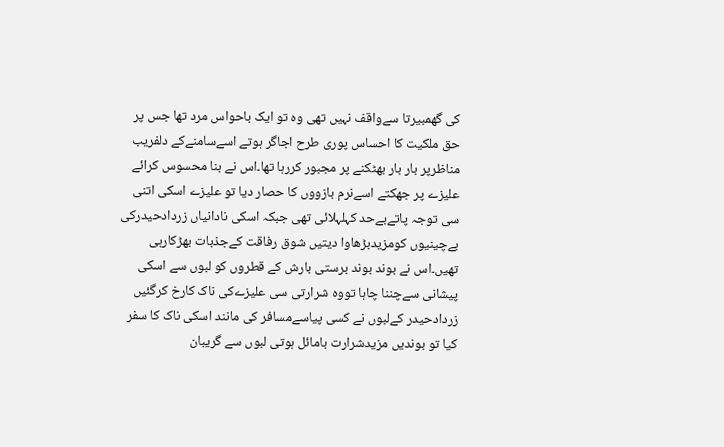کی گھمبیرتا سےواقف نہیں تھی وہ تو ایک باحواس مرد تھا جس پر حق ملکیت کا احساس پوری طرح اجاگر ہوتے اسےسامنےکے دلفریب مناظرپر بار بار بھٹکنے پر مجبور کررہا تھا۔اس نے بنا محسوس کرائے علیزے پر جھکتے اسےنرم بازووں کا حصار دیا تو علیزے اسکی اتنی سی توجہ پاتےبےحد کہلہلائی تھی جبکہ اسکی نادانیاں زردادحیدرکی بےچینیوں کومزیدبڑھاوا دیتیں شوق رفاقت کےجذبات بھڑکارہی تھیں۔اس نے بوند بوند برستی بارش کے قطروں کو لبوں سے اسکی پیشانی سےچننا چاہا تووہ شرارتی سی علیزےکی ناک کارخ کرگئیں زردادحیدر کےلبوں نے کسی پیاسےمسافر کی مانند اسکی ناک کا سفر کیا تو بوندیں مزیدشرارت بامائل ہوتی لبوں سے گریبان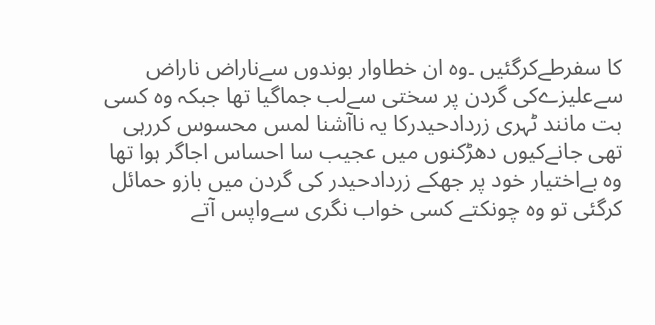کا سفرطےکرگئیں ۔وہ ان خطاوار بوندوں سےناراض ناراض سےعلیزےکی گردن پر سختی سےلب جماگیا تھا جبکہ وہ کسی بت مانند ٹہری زردادحیدرکا یہ ناآشنا لمس محسوس کررہی تھی جانےکیوں دھڑکنوں میں عجیب سا احساس اجاگر ہوا تھا وہ بےاختیار خود پر جھکے زردادحیدر کی گردن میں بازو حمائل کرگئی تو وہ چونکتے کسی خواب نگری سےواپس آتے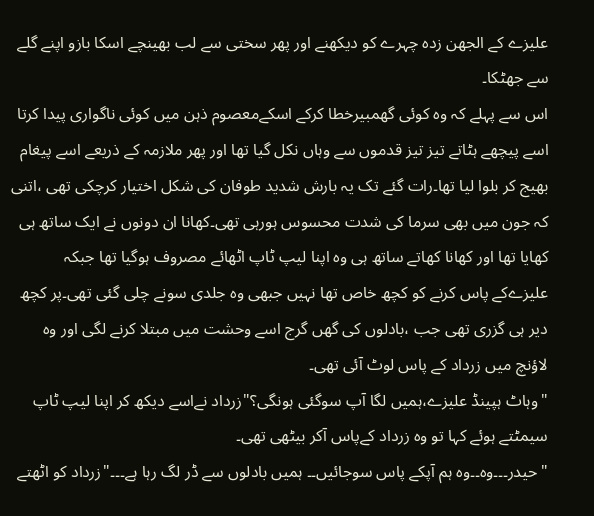علیزے کے الجھن زدہ چہرے کو دیکھنے اور پھر سختی سے لب بھینچے اسکا بازو اپنے گلے سے جھٹکا۔
اس سے پہلے کہ وہ کوئی گھمبیرخطا کرکے اسکےمعصوم ذہن میں کوئی ناگواری پیدا کرتا اسے پیچھے ہٹاتے تیز تیز قدموں سے وہاں نکل گیا تھا اور پھر ملازمہ کے ذریعے اسے پیغام بھیج کر بلوا لیا تھا۔رات گئے تک یہ بارش شدید طوفان کی شکل اختیار کرچکی تھی ،اتنی کہ جون میں بھی سرما کی شدت محسوس ہورہی تھی۔کھانا ان دونوں نے ایک ساتھ ہی کھایا تھا اور کھانا کھاتے ساتھ ہی وہ اپنا لیپ ٹاپ اٹھائے مصروف ہوگیا تھا جبکہ علیزےکے پاس کرنے کو کچھ خاص تھا نہیں جبھی وہ جلدی سونے چلی گئی تھی۔پر کچھ دیر ہی گزری تھی جب ،بادلوں کی گھں گرج اسے وحشت میں مبتلا کرنے لگی اور وہ لاؤنچ میں زرداد کے پاس لوٹ آئی تھی۔
"وہاٹ ہپینڈ علیزے،ہمیں لگا آپ سوگئی ہونگی؟"زرداد نےاسے دیکھ کر اپنا لیپ ٹاپ سیمٹتے ہوئے کہا تو وہ زرداد کےپاس آکر بیٹھی تھی۔
"حیدر۔۔۔وہ۔۔وہ ہم آپکے پاس سوجائیں۔۔ ہمیں بادلوں سے ڈر لگ رہا ہے۔۔۔"زرداد کو اٹھتے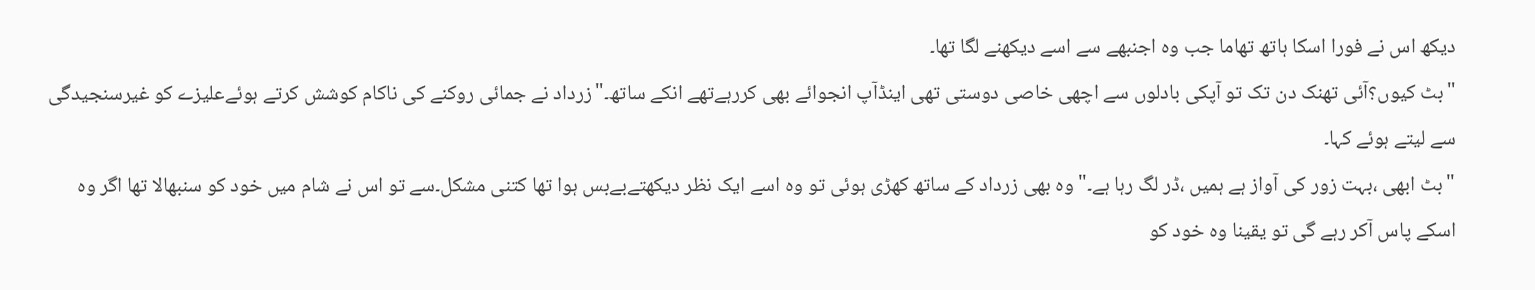دیکھ اس نے فورا اسکا ہاتھ تھاما جب وہ اجنبھے سے اسے دیکھنے لگا تھا۔
"بٹ کیوں؟آئی تھنک دن تک تو آپکی بادلوں سے اچھی خاصی دوستی تھی اینڈآپ انجوائے بھی کررہےتھے انکے ساتھ۔"زرداد نے جمائی روکنے کی ناکام کوشش کرتے ہوئےعلیزے کو غیرسنجیدگی سے لیتے ہوئے کہا۔
"بٹ ابھی ،بہت زور کی آواز ہے ہمیں ،ڈر لگ رہا ہے۔"وہ بھی زرداد کے ساتھ کھڑی ہوئی تو وہ اسے ایک نظر دیکھتےبےبس ہوا تھا کتنی مشکل۔سے تو اس نے شام میں خود کو سنبھالا تھا اگر وہ اسکے پاس آکر رہے گی تو یقینا وہ خود کو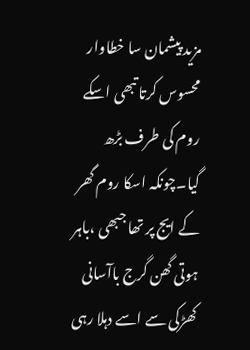مزید پیشمان سا خطاوار محسوس کرتا تبھی اسکے روم کی طرف بڑھ گیا۔چونکہ اسکا روم گھر کے ایج پر تھا جبھی ،باہر ہوتی گھن گرج باآسانی کھڑکی سے اسے دہلا رہی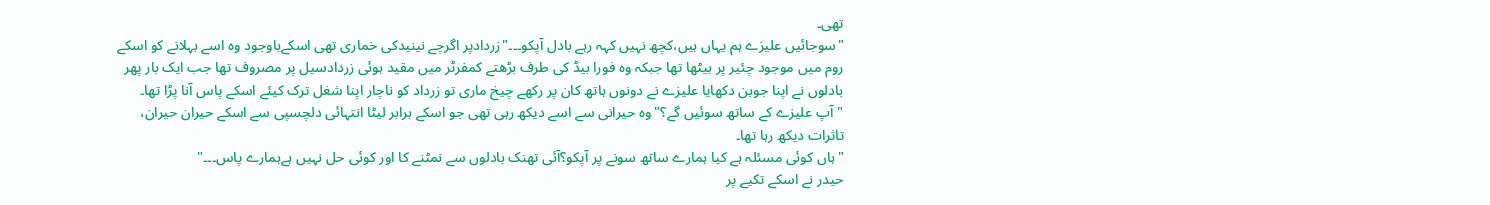تھی۔
"سوجائیں علیزے ہم یہاں ہیں،کچھ نہیں کہہ رہے بادل آپکو۔۔۔"زردادپر اگرچے نینیدکی خماری تھی اسکےباوجود وہ اسے بہلانے کو اسکے روم میں موجود چئیر پر بیٹھا تھا جبکہ وہ فورا بیڈ کی طرف بڑھتے کمفرٹر میں مقید ہوئی زردادسیل پر مصروف تھا جب ایک بار پھر بادلوں نے اپنا جوبن دکھایا علیزے نے دونوں ہاتھ کان پر رکھے چیخ ماری تو زرداد کو ناچار اپنا شغل ترک کیئے اسکے پاس آنا پڑا تھا۔
"آپ علیزے کے ساتھ سوئیں گے؟"وہ حیرانی سے اسے دیکھ رہی تھی جو اسکے برابر لیٹا انتہائی دلچسپی سے اسکے حیران حیران، تاثرات دیکھ رہا تھا۔
"ہاں کوئی مسئلہ ہے کیا ہمارے ساتھ سونے پر آپکو؟آئی تھنک بادلوں سے نمٹنے کا اور کوئی حل نہیں ہےہمارے پاس۔۔۔"
حیدر نے اسکے تکیے پر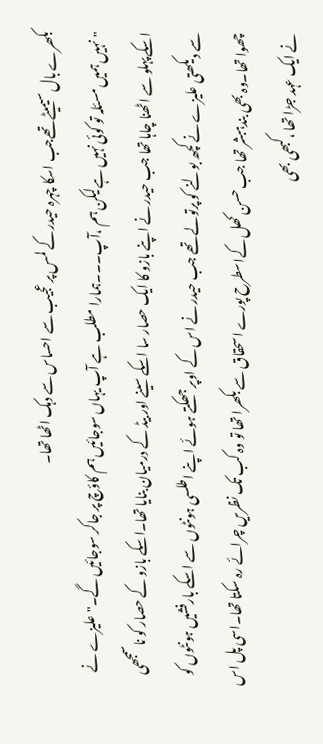بکھرے بال سیمیٹے تھےجب اسکا چہرہ حیدر کے لمس پر عجیب سے احساس سے دہک اٹھا تھا۔
"نہیں ہمیں مسئلہ تو کوئی نہیں ہےلیکن ہم ،آپ۔۔۔ہمارا مطلب ہے آپ یہاں سوجائیں ہم کاؤچ پر جاکر سوجائیں گے۔"علیزے نے اسکے پہلو سے اٹھنا چاہا تھا جب حیدر نے اپنے بازو کا ایک حصار سا اسکے سینے اور بیڈ کے درمیان بنایا تھا۔اسکے بازو کے حصار کو ناسمجھی سے دیکھتی علیزے نے کچھ بولنے کو پرتولے تھے جب حیدر نے اس کے اوپر جھکتے ہوئے اپنے اطلسی ہونٹوں سے اسکے بارفشیں ہونٹوں کو چھوا تھا۔وہ بھی بندہبشر تھا جب حسن کھل کےاسطرح پورے اسحقاق سے بکھرا تھا تو وہ کب تک نظریں چرائے رہ سکتا تھا۔اسی پل اس نے ایک عہد جڑا تھا ،کبھی بھی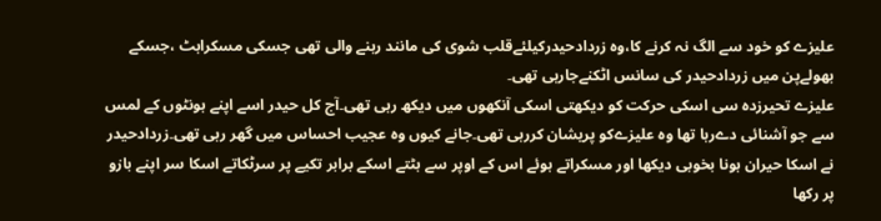علیزے کو خود سے الگ نہ کرنے کا،وہ زردادحیدرکیلئےقلب شوی کی مانند رہنے والی تھی جسکی مسکراہٹ ،جسکے بھولےپن میں زردادحیدر کی سانس اٹکنےجارہی تھی۔
علیزے تحیرزدہ سی اسکی حرکت کو دیکھتی اسکی آنکھوں میں دیکھ رہی تھی۔آج کل حیدر اسے اپنے ہونٹوں کے لمس سے جو آشنائی دےرہا تھا وہ علیزےکو پریشان کررہی تھی۔جانے کیوں وہ عجیب احساس میں گھر رہی تھی۔زردادحیدر نے اسکا حیران ہونا بخوبی دیکھا اور مسکراتے ہوئے اس کے اوپر سے ہٹتے اسکے برابر تکیے پر سرٹکاتے اسکا سر اپنے بازو پر رکھا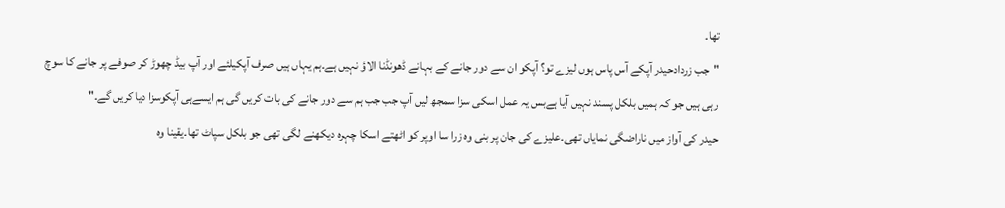تھا۔
"جب زردادحیدر آپکے آس پاس ہوں لیزے تو؟ آپکو ان سے دور جانے کے بہانے ڈھونڈنا الاؤ نہیں ہے۔ہم یہاں ہیں صرف آپکیلئے اور آپ بیڈ چھوڑ کر صوفے پر جانے کا سوچ رہی ہیں جو کہ ہمیں بلکل پسند نہیں آیا ہےبس یہ عمل اسکی سزا سمجھ لیں آپ جب جب ہم سے دور جانے کی بات کریں گی ہم ایسےہی آپکوسزا دیا کریں گے۔"
حیدر کی آواز میں ناراضگی نمایاں تھی۔علیزے کی جان پر بنی وہ زرا سا اوپر کو اٹھتے اسکا چہرہ دیکھنے لگی تھی جو بلکل سپاٹ تھا۔یقینا وہ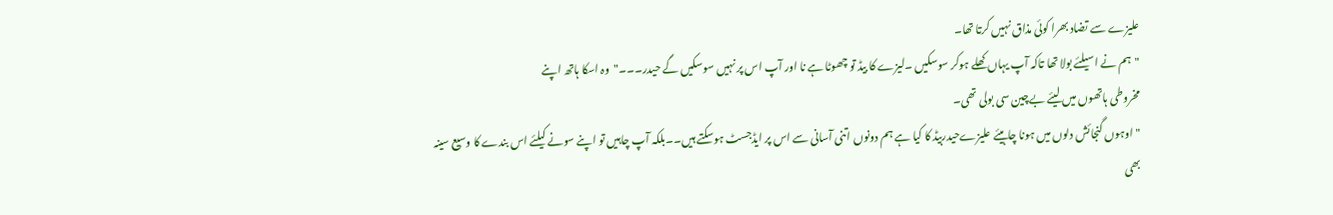علیزے سے تضاد بھرا کوئی مذاق نہیں کرتا تھا۔
"ہم نے اسیلئے بولا تھا تاکہ آپ یہاں کھلے ہوکر سوسکیں ۔لیزے کا بیڈ تو چھوٹا ہے نا اور آپ اس پر نہیں سوسکیں گے حیدر۔۔۔"وہ اسکا ہاتھ اپنے
مخروطی ہاتھوں میں لیئے بےچین سی بولی تھی۔
"اوہوں گنجائش دلوں میں ہونا چاہیئے علیزےحیدربیڈ کا کیا ہے ہم دونوں اتنی آسانی سے اس پر ایڈجسٹ ہوسکتے ہیں۔۔بلکہ آپ چاہیں تو اپنے سونے کیلئے اس بندے کا وسیع سینہ بھی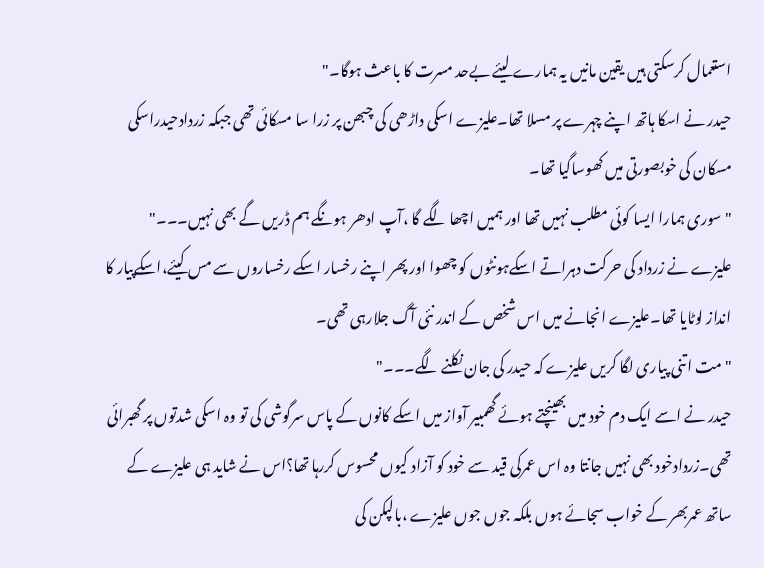استعمال کرسکتی ہیں یقین مانیں یہ ہمارے لیئے بےحد مسرت کا باعث ہوگا۔"
حیدر نے اسکا ہاتھ اپنے چہرے پر مسلا تھا۔علیزے اسکی داڑھی کی چبھن پر زرا سا مسکائی تھی جبکہ زردادحیدراسکی مسکان کی خوبصورتی میں کھوساگیا تھا۔
"سوری ہمارا ایسا کوئی مطلب نہیں تھا اور ہمیں اچھا لگے گا ،آپ ادھر ہونگے ہم ڈریں گے بھی نہیں۔۔۔"
علیزے نے زرداد کی حرکت دہراتے اسکےہونٹوں کو چھوا اور پھر اپنے رخسار اسکے رخساروں سے مس کیئے،اسکےپیار کا انداز لوٹایا تھا۔علیزے انجانے میں اس شخص کے اندر نئی آگ جلارہی تھی۔
"مت اتنی پیاری لگا کریں علیزے کہ حیدر کی جان نکلنے لگے۔۔۔"
حیدر نے اسے ایک دم خود میں بھینچتے ہوئے گھمبیر آواز میں اسکے کانوں کے پاس سرگوشی کی تو وہ اسکی شدتوں پر گھبرائی تھی۔زردادخود بھی نہیں جانتا وہ اس عمرکی قید سے خود کو آزاد کیوں محسوس کررہا تھا؟اس نے شاید ہی علیزے کے ساتھ عمربھر کے خواب سجائے ہوں بلکہ جوں جوں علیزے ،بالپکن کی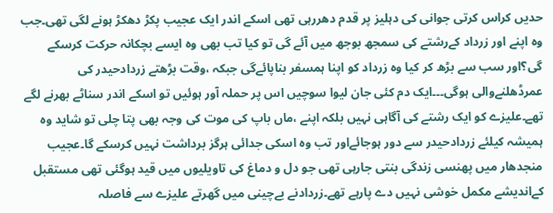حدیں کراس کرتی جوانی کی دہلیز پر قدم دھررہی تھی اسکے اندر ایک عجیب پکڑ دھکڑ ہونے لگی تھی۔جب وہ اپنے اور زرداد کےرشتے کی سمجھ بوجھ میں آئے گی تو کیا تب بھی وہ ایسے بچکانہ حرکت کرسکے گی؟اور سب سے بڑھ کر کیا وہ زرداد کو اپنا ہمسفر بناپائےگی جبکہ ،وقت بڑھتے زردادحیدر کی عمرڈھلنےوالی ہوگی۔۔۔ایک دم کئی جان لیوا سوچیں اس پر حملہ آور ہوئیں تو اسکے اندر سناٹے بھرنے لگے تھے۔علیزے کو ایک رشتے کی آگاہی نہیں بلکہ اپنے ،ماں باپ کی موت کی وجہ بھی پتا چلی تو شاید وہ ہمیشہ کیلئے زردادحیدر سے دور ہوجائےاور تب وہ اسکی جدائی ہرگز برداشت نہیں کرسکے گا۔عجیب منجدھار میں پھنسی زندگی بنتی جارہی تھی جو دل و دماغ کی تاویلیوں میں قید ہوگئی تھی مستقبل کےاندیشے مکمل خوشی نہیں دے پارہے تھے۔زردادنے بےچینی میں گھرتے علیزے سے فاصلہ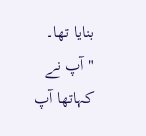بنایا تھا۔
"آپ نے کہاتھا آپ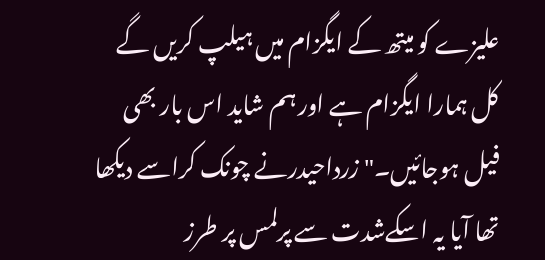علیزے کو میتھ کے ایگزام میں ہیلپ کریں گے کل ہمارا ایگزام ہے اور ہم شاید اس بار بھی فیل ہوجائیں۔" زرداحیدرنے چونک کراسے دیکھا تھا آیا یہ اسکےشدت سے پرلمس پر طرز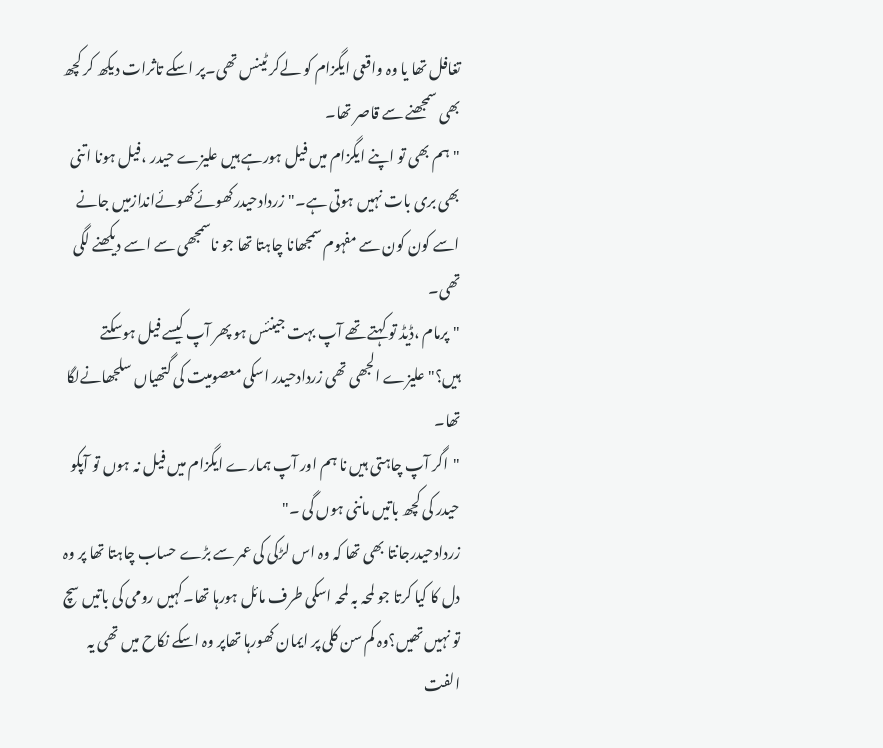تغافل تھا یا وہ واقعی ایگزام کو لےکر ٹینس تھی۔پر اسکے تاثرات دیکھ کر کچھ بھی سمجھنے سے قاصر تھا۔
"ہم بھی تو اپنے ایگزام میں فیل ہورہے ہیں علیزے حیدر ،فیل ہونا اتنی بھی بری بات نہیں ہوتی ہے۔"زردادحیدرکھوئےکھوئےاندازمیں جانے اسے کون کون سے مفہوم سمجھانا چاہتا تھا جو ناسمجھی سے اسے دیکھنے لگی تھی۔
"پرمام ،ڈیڈ تو کہتے تھے آپ بہت جینئس ہو پھر آپ کیسے فیل ہوسکتے ہیں؟"علیزے الجھی تھی زردادحیدر اسکی معصومیت کی گتھیاں سلجھانےلگا تھا۔
"اگر آپ چاہتی ہیں نا ہم اور آپ ہمارے ایگزام میں فیل نہ ہوں تو آپکو حیدر کی کچھ باتیں ماننی ہوں گی ۔"
زردادحیدرجانتا بھی تھا کہ وہ اس لڑکی کی عمر سے بڑے حساب چاہتا تھا پر وہ دل کا کیا کرتا جو لمحہ بہ لمحہ اسکی طرف مائل ہورہا تھا۔کہیں رومی کی باتیں سچ تو نہیں تھیں؟وہ کم سن کلی پر ایمان کھورہا تھاپر وہ اسکے نکاح میں تھی یہ الفت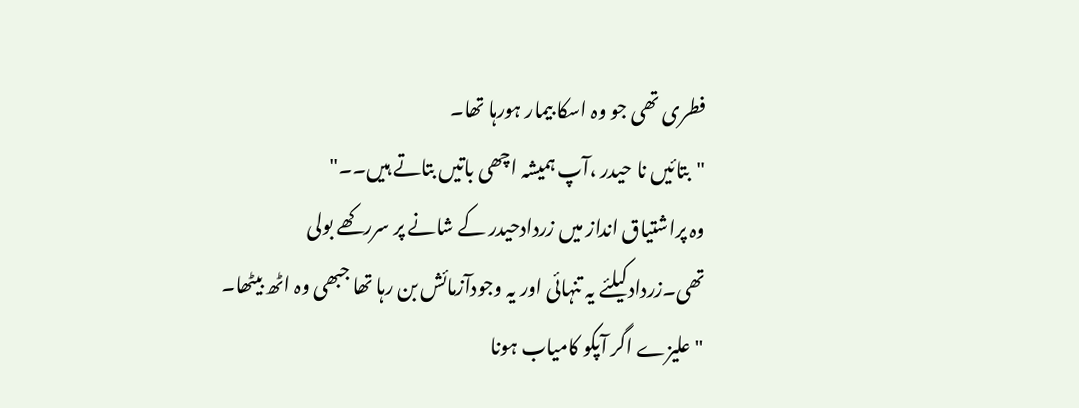فطری تھی جو وہ اسکا بیمار ہورہا تھا۔
"بتائیں نا حیدر ،آپ ہمیشہ اچھی باتیں بتاتے ہیں۔۔"
وہ پراشتیاق انداز میں زردادحیدر کے شانے پر سررکھے بولی تھی۔زردادکیلئے یہ تنہائی اور یہ وجودآزمائش بن رہا تھا جبھی وہ اٹھ بیٹھا۔
"علیزے اگر آپکو کامیاب ہونا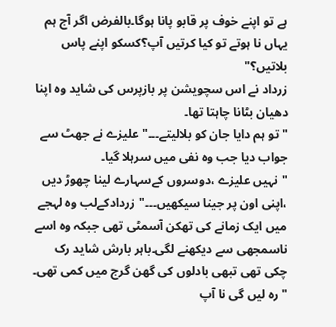ہے تو اپنے خوف پر قابو پانا ہوگا۔بالفرض اگر آج ہم یہاں نا ہوتے تو کیا کرتیں آپ؟کسکو اپنے پاس بلاتیں؟"
زرداد نے اس سچویشن پر بازپرس کی شاید وہ اپنا دھیان بٹانا چاہتا تھا۔
"تو ہم دایا جان کو بلالیتے۔۔۔"علیزے نے جھٹ سے جواب دیا جب وہ نفی میں سرہلا گیا۔
"نہیں علیزے ،دوسروں کےسہارے لینا چھوڑ دیں ،اپنی اون پر جینا سیکھیں۔۔۔"زردادکےلب وہ لہجے میں ایک زمانے کی تھکن آسمٹی تھی جبکہ وہ اسے ناسمجھی سے دیکھنے لگی۔باہر بارش شاید رک چکی تھی تبھی بادلوں کی گھن گرج میں کمی تھی۔
"رہ لیں گی نا آپ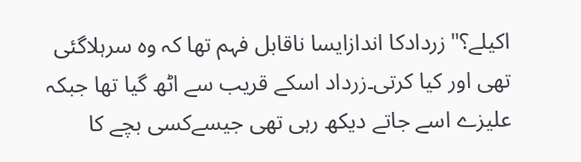اکیلے؟"زردادکا اندازایسا ناقابل فہم تھا کہ وہ سرہلاگئی تھی اور کیا کرتی۔زرداد اسکے قریب سے اٹھ گیا تھا جبکہ علیزے اسے جاتے دیکھ رہی تھی جیسےکسی بچے کا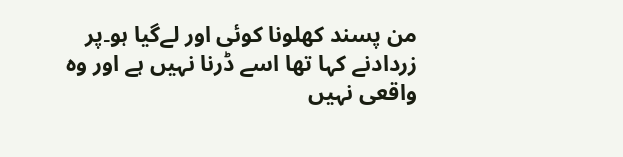من پسند کھلونا کوئی اور لےگیا ہو۔پر زردادنے کہا تھا اسے ڈرنا نہیں ہے اور وہ واقعی نہیں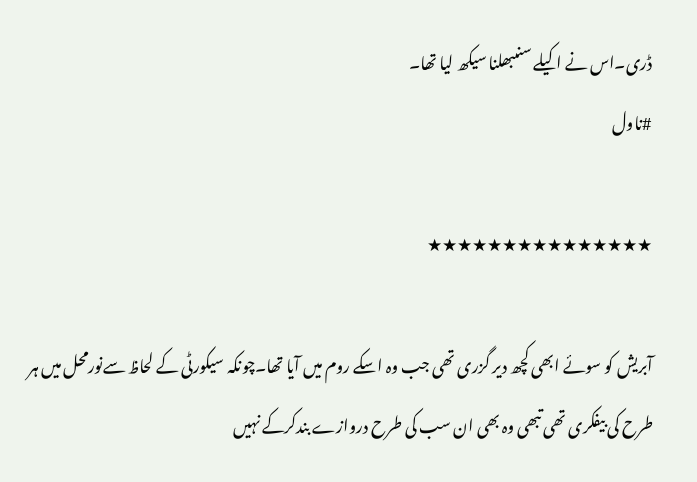ڈری۔اس نے اکیلے سنںبھلنا سیکھ لیا تھا۔
#ناول

★★★★★★★★★★★★★★★

آبریش کو سوئے ابھی کچھ دیر گزری تھی جب وہ اسکے روم میں آیا تھا۔چونکہ سیکورٹی کے لحاظ سےنورمحل میں ہر طرح کی بیفکری تھی تبھی وہ بھی ان سب کی طرح دروازے بندکرکے نہیں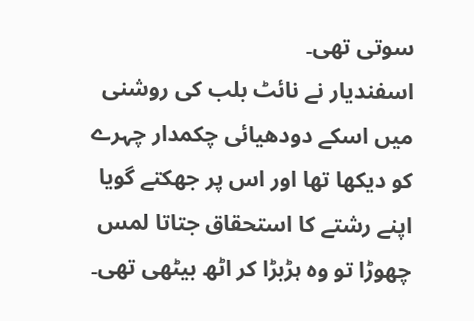سوتی تھی۔
اسفندیار نے نائٹ بلب کی روشنی میں اسکے دودھیائی چکمدار چہرے کو دیکھا تھا اور اس پر جھکتے گویا اپنے رشتے کا استحقاق جتاتا لمس چھوڑا تو وہ ہڑبڑا کر اٹھ بیٹھی تھی۔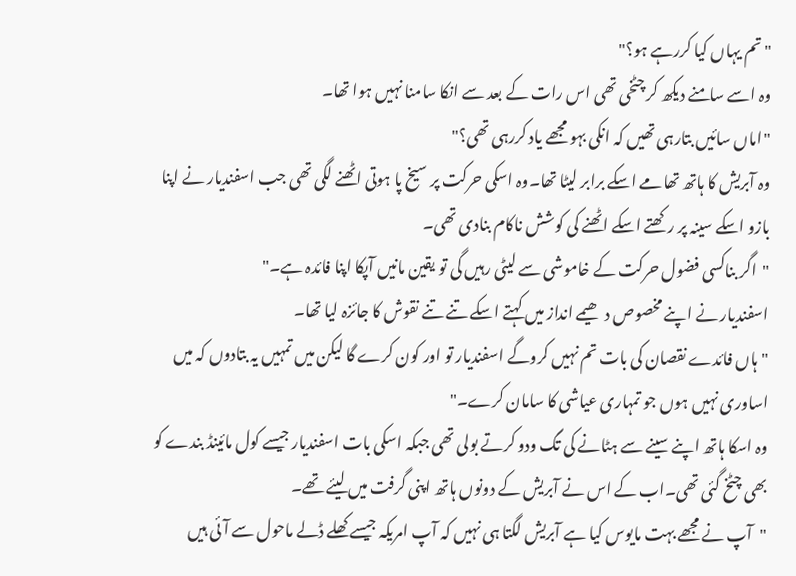"تم یہاں کیا کررہے ہو؟"
وہ اسے سامنے دیکھ کر چٹخی تھی اس رات کے بعد سے انکا سامنا نہیں ہوا تھا۔
"اماں سائیں بتارہی تھیں کہ انکی بہو مجھے یاد کررہی تھی؟"
وہ آبریش کا ہاتھ تھامے اسکے برابر لیٹا تھا۔وہ اسکی حرکت پر سیخ پا ہوتی اٹھنے لگی تھی جب اسفندیار نے اپنا بازو اسکے سینہ پر رکھتے اسکے اٹھنے کی کوشش ناکام بنادی تھی۔
"اگر بناکسی فضول حرکت کے خاموشی سے لیٹی رہیں گی تو یقین مانیں آپکا اپنا فائدہ ہے۔"
اسفندیار نے اپنے مخصوص دھیمے انداز میں کہتے اسکے تنے تنے نقوش کا جائزہ لیا تھا۔
"ہاں فائدے نقصان کی بات تم نہیں کروگے اسفندیار تو اور کون کرے گا لیکن میں تمہیں یہ بتادوں کہ میں اساوری نہیں ہوں جو تمہاری عیاشی کا سامان کرے۔"
وہ اسکا ہاتھ اپنے سینے سے ہٹانے کی تگ ودو کرتے بولی تھی جبکہ اسکی بات اسفندیار جیسے کول مائینڈ بندے کو بھی چٹخ گئی تھی۔اب کے اس نے آبریش کے دونوں ہاتھ اپنی گرفت میں لیئے تھے۔
"آپ نے مجھے بہت مایوس کیا ہے آبریش لگتا ہی نہیں کہ آپ امریکہ جیسے کھلے ڈلے ماحول سے آئی ہیں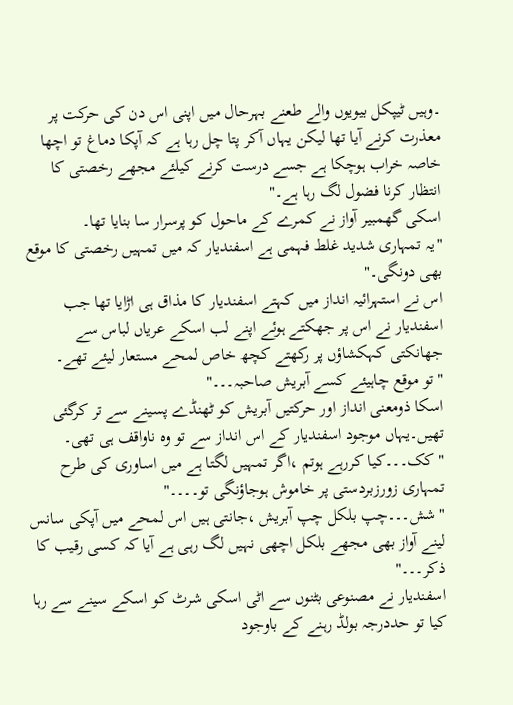۔وہیں ٹیپکل بیویوں والے طعنے بہرحال میں اپنی اس دن کی حرکت پر معذرت کرنے آیا تھا لیکن یہاں آکر پتا چل رہا ہے کہ آپکا دماغ تو اچھا خاصہ خراب ہوچکا ہے جسے درست کرنے کیلئے مجھے رخصتی کا انتظار کرنا فضول لگ رہا ہے۔"
اسکی گھمبیر آواز نے کمرے کے ماحول کو پرسرار سا بنایا تھا۔
"یہ تمہاری شدید غلط فہمی ہے اسفندیار کہ میں تمہیں رخصتی کا موقع بھی دونگی۔"
اس نے استہرائیہ انداز میں کہتے اسفندیار کا مذاق ہی اڑایا تھا جب اسفندیار نے اس پر جھکتے ہوئے اپنے لب اسکے عریاں لباس سے جھانکتی کہکشاؤں پر رکھتے کچھ خاص لمحے مستعار لیئے تھے۔
"تو موقع چاہیئے کسے آبریش صاحبہ۔۔۔"
اسکا ذومعنی انداز اور حرکتیں آبریش کو ٹھنڈے پسینے سے تر کرگئی تھیں۔یہاں موجود اسفندیار کے اس انداز سے تو وہ ناواقف ہی تھی۔
"کک۔۔۔کیا کررہے ہوتم ،اگر تمہیں لگتا ہے میں اساوری کی طرح تمہاری زورزبردستی پر خاموش ہوجاؤنگی تو۔۔۔۔"
"شش۔۔۔چپ بلکل چپ آبریش ،جانتی ہیں اس لمحے میں آپکی سانس لینے آواز بھی مجھے بلکل اچھی نہیں لگ رہی ہے آیا کہ کسی رقیب کا ذکر۔۔۔"
اسفندیار نے مصنوعی بٹنوں سے اٹی اسکی شرٹ کو اسکے سینے سے رہا کیا تو حددرجہ بولڈ رہنے کے باوجود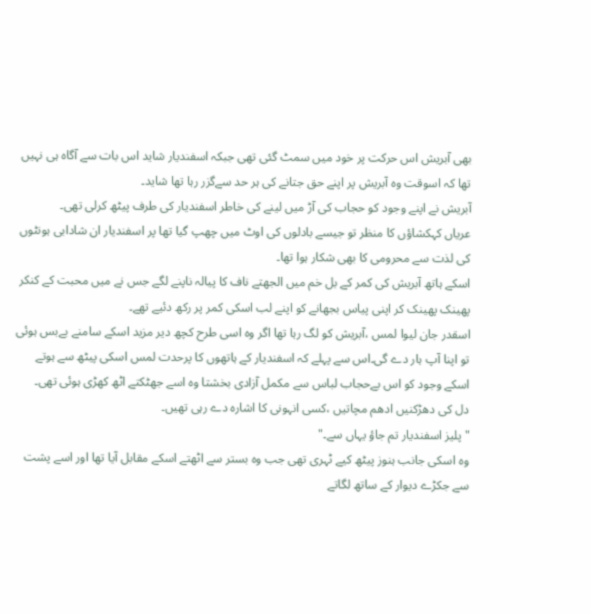بھی آبریش اس حرکت پر خود میں سمٹ گئی تھی جبکہ اسفندیار شاید اس بات سے آگاہ ہی نہیں تھا کہ اسوقت وہ آبریش پر اپنے حق جتانے کی ہر حد سےگزر رہا تھا شاید۔
آبریش نے اپنے وجود کو حجاب کی آڑ میں لینے کی خاطر اسفندیار کی طرف پیٹھ کرلی تھی۔
عریاں کہکشاؤں کا منظر تو جیسے بادلوں کی اوٹ میں چھپ گیا تھا پر اسفندیار ان شادابی ہونٹوں کی لذت سے محرومی کا بھی شکار ہوا تھا۔
اسکے ہاتھ آبریش کی کمر کے بل خم میں الجھتے ناف کا پیالہ ناپنے لگے جس نے میں محبت کے كنكر پھینک پھینک کر اپنی پیاس بجھانے کو اپنے لب اسکی کمر پر رکھ دئیے تھے۔
اسقدر جان لیوا لمس ،آبریش کو لگ رہا تھا اگر وہ اسی طرح کچھ دیر مزید اسکے سامنے بےبس ہوئی تو اپنا آپ ہار دے گی۔اس سے پہلے کہ اسفندیار کے ہاتھوں کا پرحدت لمس اسکی پیٹھ سے ہوتے اسکے وجود کو اس بےحجاب لباس سے مکمل آزادی بخشتا وہ اسے جھٹکتے اٹھ کھڑی ہوئی تھی۔
دل کی دھڑکنیں ادھم مچاتیں ،کسی انہونی کا اشارہ دے رہی تھیں۔
"پلیز اسفندیار تم جاؤ یہاں سے۔"
وہ اسکی جانب ہنوز پیٹھ کیے ٹہری تھی جب وہ بستر سے اٹھتے اسکے مقابل آیا تھا اور اسے پشت سے جکڑے دیوار کے ساتھ لگاتے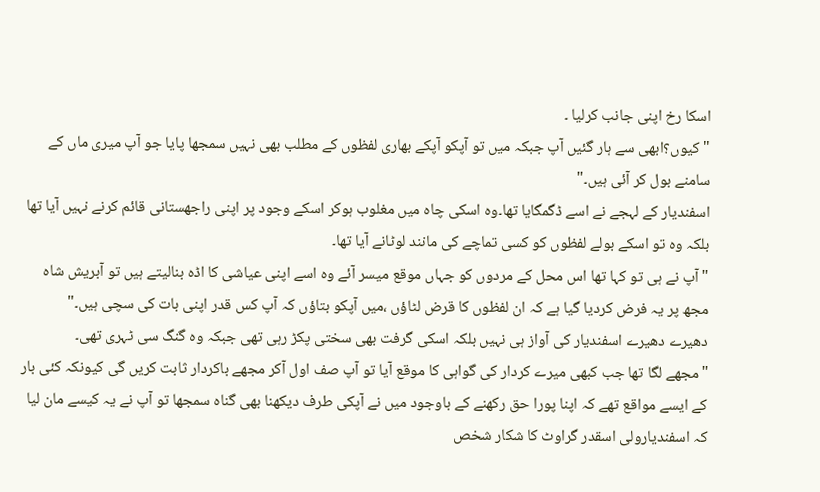اسکا رخ اپنی جانب کرلیا ۔
"کیوں؟ابھی سے ہار گئیں آپ جبکہ میں تو آپکو آپکے بھاری لفظوں کے مطلب بھی نہیں سمجھا پایا جو آپ میری ماں کے سامنے بول کر آئی ہیں۔"
اسفندیار کے لہجے نے اسے ڈگمگایا تھا۔وہ اسکی چاہ میں مغلوب ہوکر اسکے وجود پر اپنی راجھستانی قائم کرنے نہیں آیا تھا بلکہ وہ تو اسکے بولے لفظوں کو کسی تماچے کی مانند لوٹانے آیا تھا۔
"آپ نے ہی تو کہا تھا اس محل کے مردوں کو جہاں موقع میسر آئے وہ اسے اپنی عیاشی کا اڈہ بنالیتے ہیں تو آبریش شاہ مجھ پر یہ فرض کردیا گیا ہے کہ ان لفظوں کا قرض لٹاؤں ،میں آپکو بتاؤں کہ آپ کس قدر اپنی بات کی سچی ہیں۔"
دھیرے دھیرے اسفندیار کی آواز ہی نہیں بلکہ اسکی گرفت بھی سختی پکڑ رہی تھی جبکہ وہ گنگ سی ٹہری تھی۔
"مجھے لگا تھا جب کبھی میرے کردار کی گواہی کا موقع آیا تو آپ صف اول آکر مجھے باکردار ثابت کریں گی کیونکہ کئی بار کے ایسے مواقع تھے کہ اپنا پورا حق رکھنے کے باوجود میں نے آپکی طرف دیکھنا بھی گناہ سمجھا تو آپ نے یہ کیسے مان لیا کہ اسفندیارولی اسقدر گراوٹ کا شکار شخص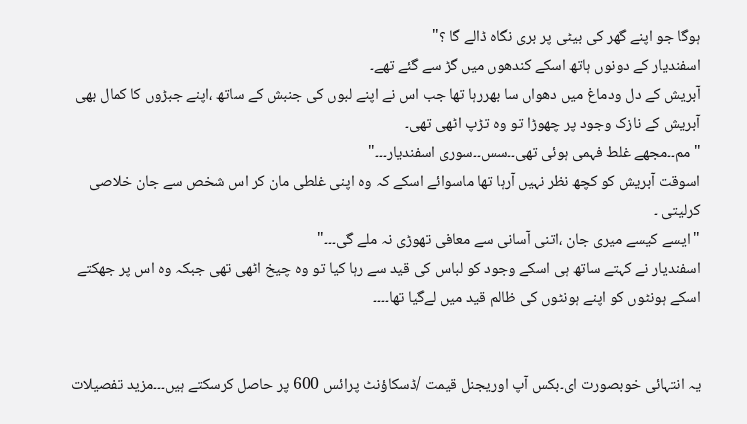ہوگا جو اپنے گھر کی بیٹی پر بری نگاہ ڈالے گا ؟"
اسفندیار کے دونوں ہاتھ اسکے کندھوں میں گڑ سے گئے تھے۔
آبریش کے دل ودماغ میں دھواں سا بھررہا تھا جب اس نے اپنے لبوں کی جنبش کے ساتھ ،اپنے جبڑوں کا کمال بھی آبریش کے نازک وجود پر چھوڑا تو وہ تڑپ اٹھی تھی۔
"مم۔۔مجھے غلط فہمی ہوئی تھی۔۔سس۔۔سوری اسفندیار۔۔۔"
اسوقت آبریش کو کچھ نظر نہیں آرہا تھا ماسوائے اسکے کہ وہ اپنی غلطی مان کر اس شخص سے جان خلاصی کرلیتی ۔
"ایسے کیسے میری جان ،اتنی آسانی سے معافی تھوڑی نہ ملے گی۔۔۔"
اسفندیار نے کہتے ساتھ ہی اسکے وجود کو لباس کی قید سے رہا کیا تو وہ چیخ اٹھی تھی جبکہ وہ اس پر جھکتے اسکے ہونٹوں کو اپنے ہونٹوں کی ظالم قید میں لےگیا تھا۔۔۔۔


یہ انتہائی خوبصورت ای۔بکس آپ اوریجنل قیمت /ڈسکاؤنٹ پرائس 600 پر حاصل کرسکتے ہیں۔۔۔مزید تفصیلات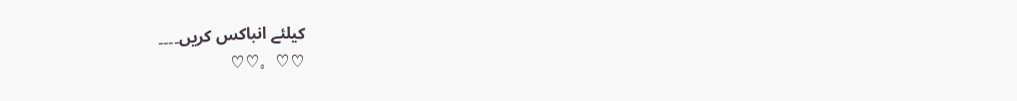کیلئے انباکس کریں۔۔۔۔
♡♡。♡♡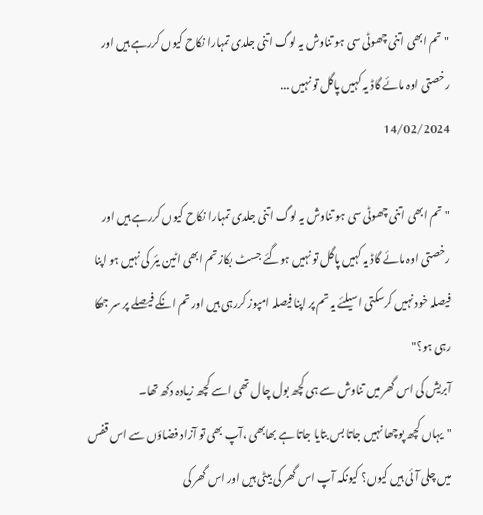"تم ابھی اتنی چھوٹی سی ہو تناوش یہ لوگ اتنی جلدی تمہارا نکاح کیوں کررہے ہیں اور رخصتی اوہ مائے گاڈ یہ کہیں پاگل تو نہیں ...
14/02/2024

"تم ابھی اتنی چھوٹی سی ہو تناوش یہ لوگ اتنی جلدی تمہارا نکاح کیوں کررہے ہیں اور رخصتی اوہ مائے گاڈ یہ کہیں پاگل تو نہیں ہوگئے جسٹ بکاز تم ابھی اٹین یئر کی نہیں ہو اپنا فیصلہ خود نہیں کرسکتی اسیلئے یہ تم پر اپنا فیصلہ امپوز کررہی ہیں اور تم انکے فیصلے پر سر جھکا رہی ہو؟"
آبریش کی اس گھر میں تناوش سے ہی کچھ بول چال تھی اسے کچھ زیادہ دکھ تھا۔
"یہاں کچھ پوچھا نہیں جاتا بس بتایا جاتا ہے بھابھی ،آپ بھی تو آزاد فضاؤں سے اس قفس میں چلی آئی ہیں کیوں؟ کیونکہ آپ اس گھر کی بیٹی ہیں اور اس گھر کی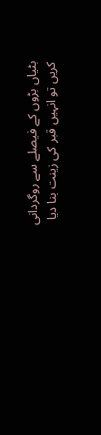بٹیاں بڑوں کے فیصلے سے روگردانی کریں تو انہیں قبر کی زینت بنا دیا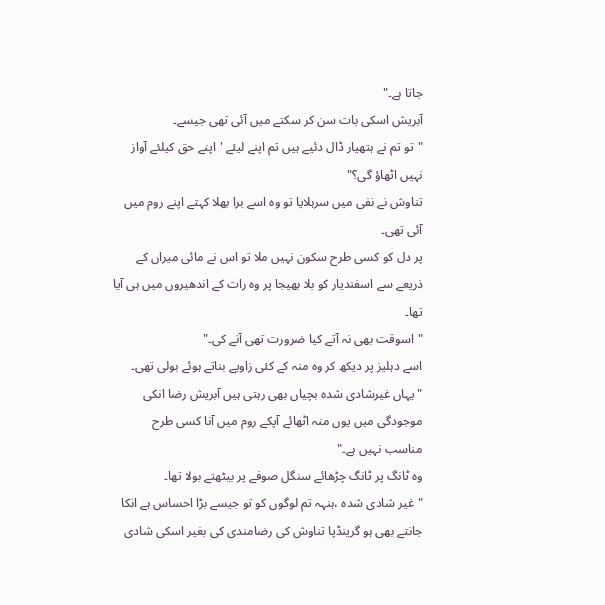جاتا ہے۔"
آبریش اسکی بات سن کر سکتے میں آئی تھی جیسے۔
"تو تم نے ہتھیار ڈال دئیے ہیں تم اپنے لیئے 'اپنے حق کیلئے آواز نہیں اٹھاؤ گی؟"
تناوش نے نفی میں سرہلایا تو وہ اسے برا بھلا کہتے اپنے روم میں آئی تھی۔
پر دل کو کسی طرح سکون نہیں ملا تو اس نے مائی میراں کے ذریعے سے اسفندیار کو بلا بھیجا پر وہ رات کے اندھیروں میں ہی آیا تھا۔
"اسوقت بھی نہ آتے کیا ضرورت تھی آنے کی۔"
اسے دہلیز پر دیکھ کر وہ منہ کے کئی زاویے بناتے ہوئے بولی تھی۔
"یہاں غیرشادی شدہ بچیاں بھی رہتی ہیں آبریش رضا انکی موجودگی میں یوں منہ اٹھائے آپکے روم میں آنا کسی طرح مناسب نہیں ہے۔"
وہ ٹانگ پر ٹانگ چڑھائے سنگل صوفے پر بیٹھتے بولا تھا۔
"غیر شادی شدہ ،ہنہہ تم لوگوں کو تو جیسے بڑا احساس ہے انکا جانتے بھی ہو گرینڈپا تناوش کی رضامندی کی بغیر اسکی شادی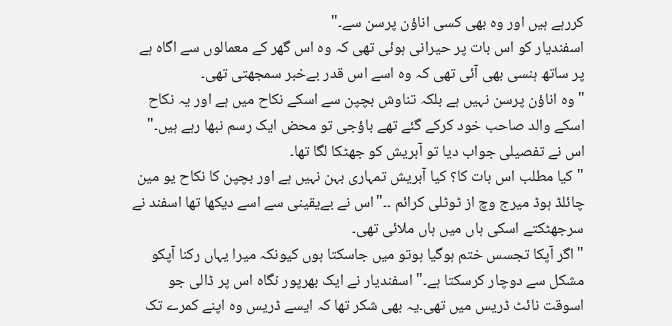کررہے ہیں اور وہ بھی کسی اناؤن پرسن سے۔"
اسفندیار کو اس بات پر حیرانی ہوئی تھی کہ وہ اس گھر کے معمالوں سے اگاہ ہے پر ساتھ ہنسی بھی آئی تھی کہ وہ اسے اس قدر بےخبر سمجھتی تھی۔
"وہ اناؤن پرسن نہیں ہے بلکہ تناوش بچپن سے اسکے نکاح میں ہے اور یہ نکاح اسکے والد صاحب خود کرکے گئے تھے باؤجی تو محض ایک رسم نبھا رہے ہیں۔"
اس نے تفصیلی جواب دیا تو آبریش کو جھٹکا لگا تھا۔
"کیا مطلب اس بات کا؟ کیا آبریش تمہاری بہن نہیں ہے اور بچپن کا نکاح یو مین چائلڈ ہوڈ میرج وچ از ٹوٹلی کرائم ۔۔"اس نے بےیقینی سے اسے دیکھا تھا اسفند نے سرجھٹکتے اسکی ہاں میں ہاں ملائی تھی۔
"اگر آپکا تجسس ختم ہوگیا ہوتو میں جاسکتا ہوں کیونکہ میرا یہاں رکنا آپکو مشکل سے دوچار کرسکتا ہے۔" اسفندیار نے ایک بھرپور نگاہ اس پر ڈالی جو اسوقت نائٹ ڈریس میں تھی۔یہ بھی شکر تھا کہ ایسے ڈریس وہ اپنے کمرے تک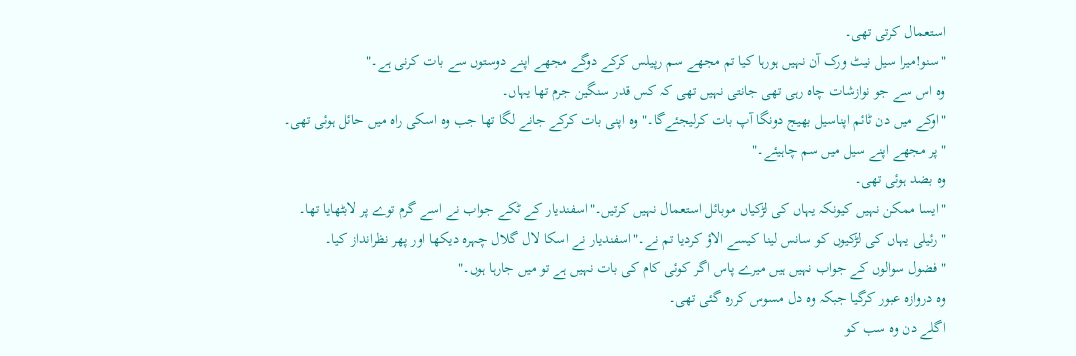استعمال کرتی تھی۔
"سنو!میرا سیل نیٹ ورک آن نہیں ہورہا کیا تم مجھے سم رپیلس کرکے دوگے مجھے اپنے دوستوں سے بات کرنی ہے۔"
وہ اس سے جو نوازشات چاہ رہی تھی جانتی نہیں تھی کہ کس قدر سنگین جرم تھا یہاں۔
"اوکے میں دن ٹائم اپناسیل بھیج دونگا آپ بات کرلیجئےگا۔"وہ اپنی بات کرکے جانے لگا تھا جب وہ اسکی راہ میں حائل ہوئی تھی۔
"پر مجھے اپنے سیل میں سم چاہیئے۔"
وہ بضد ہوئی تھی۔
"ایسا ممکن نہیں کیونکہ یہاں کی لڑکیاں موبائل استعمال نہیں کرتیں۔"اسفندیار کے ٹکے جواب نے اسے گرم توے پر لابٹھایا تھا۔
"رئیلی یہاں کی لڑکیوں کو سانس لینا کیسے الاؤ کردیا تم نے۔"اسفندیار نے اسکا لال گلال چہرہ دیکھا اور پھر نظرانداز کیا۔
"فضول سوالوں کے جواب نہیں ہیں میرے پاس اگر کوئی کام کی بات نہیں ہے تو میں جارہا ہوں۔"
وہ دروازہ عبور کرگیا جبکہ وہ دل مسوس کررہ گئی تھی۔
اگلے دن وہ سب کو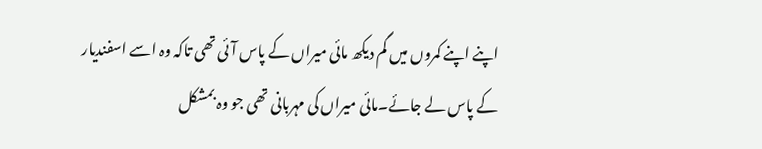اپنے اپنے کمروں میں گم دیکھ مائی میراں کے پاس آئی تھی تاکہ وہ اسے اسفندیار کے پاس لے جائے۔مائی میراں کی مہربانی تھی جو وہ بمشکل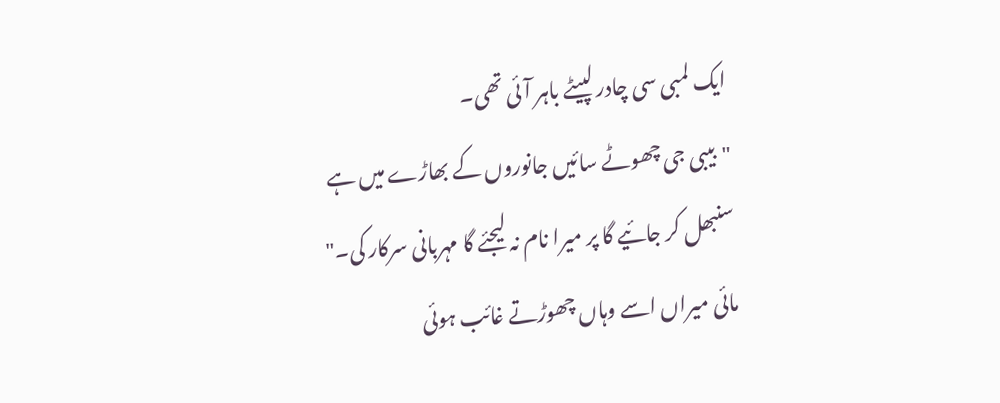ایک لمبی سی چادر لپیٹے باہر آئی تھی۔
"بیبی جی چھوٹے سائیں جانوروں کے بھاڑے میں ہے سنبھل کر جائیے گا پر میرا نام نہ لیجئے گا مہربانی سرکار کی۔"
مائی میراں اسے وہاں چھوڑتے غائب ہوئی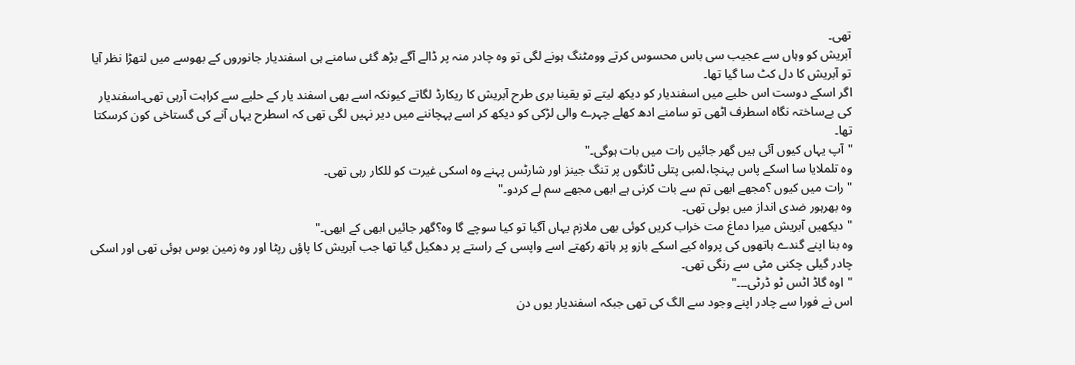تھی۔
آبریش کو وہاں سے عجیب سی باس محسوس کرتے وومٹنگ ہونے لگی تو وہ چادر منہ پر ڈالے آگے بڑھ گئی سامنے ہی اسفندیار جانوروں کے بھوسے میں لتھڑا نظر آیا تو آبریش کا دل کٹ سا گیا تھا۔
اگر اسکے دوست اس حلیے میں اسفندیار کو دیکھ لیتے تو یقینا بری طرح آبریش کا ریکارڈ لگاتے کیونکہ اسے بھی اسفند یار کے حلیے سے کراہت آرہی تھی۔اسفندیار کی بےساختہ نگاہ اسطرف اٹھی تو سامنے ادھ کھلے چہرے والی لڑکی کو دیکھ کر اسے پہچاننے میں دیر نہیں لگی تھی کہ اسطرح یہاں آنے کی گستاخی کون کرسکتا تھا۔
"آپ یہاں کیوں آئی ہیں گھر جائیں رات میں بات ہوگی۔"
وہ تلملایا سا اسکے پاس پہنچا،لمبی پتلی ٹانگوں پر تنگ جینز اور شارٹس پہنے وہ اسکی غیرت کو للکار رہی تھی۔
"رات میں کیوں ؟مجھے ابھی تم سے بات کرنی ہے ابھی مجھے سم لے کردو۔"
وہ بھرہور ضدی انداز میں بولی تھی۔
"دیکھیں آبریش میرا دماغ مت خراب کریں کوئی بھی ملازم یہاں آگیا تو کیا سوچے گا وہ؟گھر جائیں ابھی کے ابھی۔"
وہ بنا اپنے گندے ہاتھوں کی پرواہ کیے اسکے بازو پر ہاتھ رکھتے اسے واپسی کے راستے پر دھکیل گیا تھا جب آبریش کا پاؤں رپٹا اور وہ زمین بوس ہوئی تھی اور اسکی چادر گیلی چکنی مٹی سے رنگی تھی۔
"اوہ گاڈ اٹس ٹو ڈرٹی۔۔۔"
اس نے فورا سے چادر اپنے وجود سے الگ کی تھی جبکہ اسفندیار یوں دن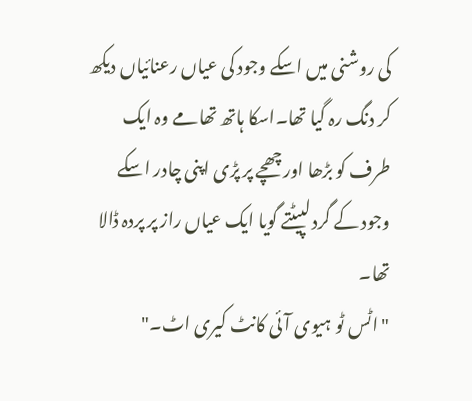کی روشنی میں اسکے وجود کی عیاں رعنائیاں دیکھ کر دنگ رہ گیا تھا۔اسکا ہاتھ تھامے وہ ایک طرف کو بڑھا اور چھچے پر پڑی اپنی چادر اسکے وجود کے گرد لپیٹتے گویا ایک عیاں راز پر پردہ ڈالا تھا۔
"اٹس ٹو ہیوی آئی کانٹ کیری اٹ۔"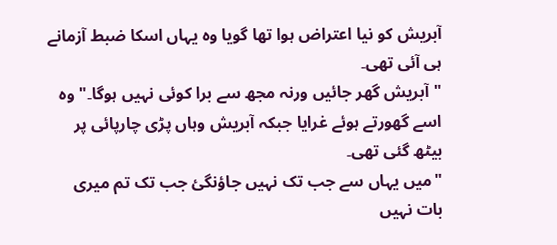آبریش کو نیا اعتراض ہوا تھا گویا وہ یہاں اسکا ضبط آزمانے ہی آئی تھی۔
"آبریش گھر جائیں ورنہ مجھ سے برا کوئی نہیں ہوگا۔"وہ اسے گھورتے ہوئے غرایا جبکہ آبریش وہاں پڑی چارپائی پر بیٹھ گئی تھی۔
"میں یہاں سے جب تک نہیں جاؤنگئ جب تک تم میری بات نہیں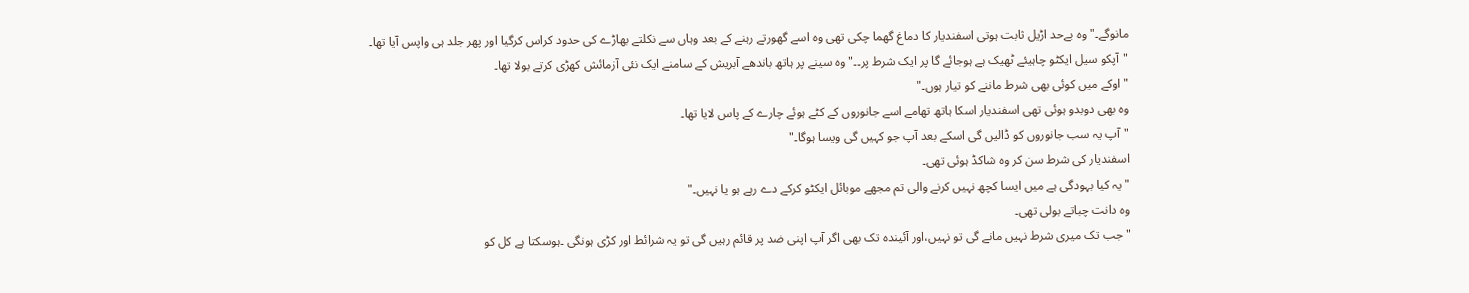مانوگے۔"وہ بےحد اڑیل ثابت ہوتی اسفندیار کا دماغ گھما چکی تھی وہ اسے گھورتے رہنے کے بعد وہاں سے نکلتے بھاڑے کی حدود کراس کرگیا اور پھر جلد ہی واپس آیا تھا۔
"آپکو سیل ایکٹو چاہیئے ٹھیک ہے ہوجائے گا پر ایک شرط پر۔۔"وہ سینے پر ہاتھ باندھے آبریش کے سامنے ایک نئی آزمائش کھڑی کرتے بولا تھا۔
"اوکے میں کوئی بھی شرط ماننے کو تیار ہوں۔"
وہ بھی دوبدو ہوئی تھی اسفندیار اسکا ہاتھ تھامے اسے جانوروں کے کٹے ہوئے چارے کے پاس لایا تھا۔
"آپ یہ سب جانوروں کو ڈالیں گی اسکے بعد آپ جو کہیں گی ویسا ہوگا۔"
اسفندیار کی شرط سن کر وہ شاکڈ ہوئی تھی۔
"یہ کیا بہودگی ہے میں ایسا کچھ نہیں کرنے والی تم مجھے موبائل ایکٹو کرکے دے رہے ہو یا نہیں۔"
وہ دانت چباتے بولی تھی۔
"جب تک میری شرط نہیں مانے گی تو نہیں،اور آئیندہ تک بھی اگر آپ اپنی ضد پر قائم رہیں گی تو یہ شرائط اور کڑی ہونگی ۔ہوسکتا ہے کل کو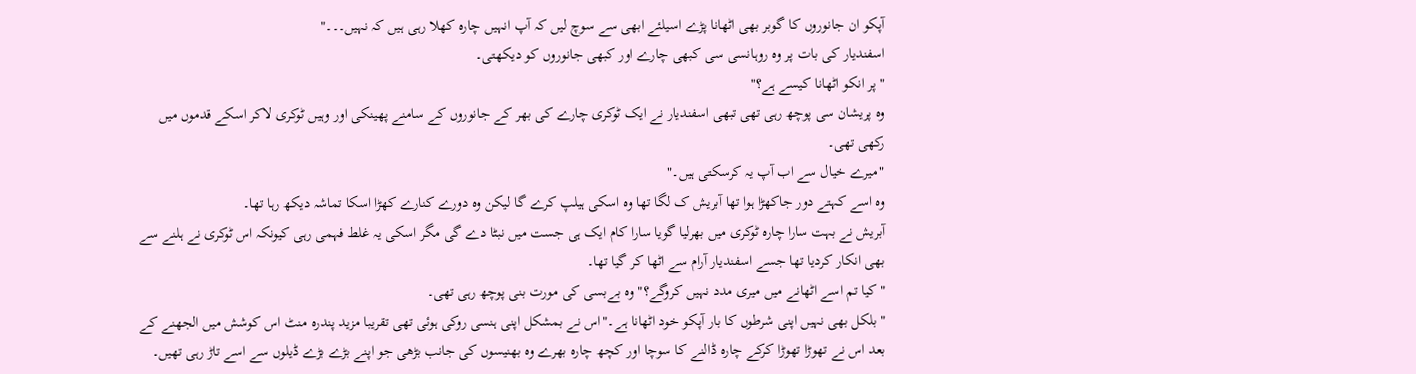آپکو ان جانوروں کا گوبر بھی اٹھانا پڑے اسیلئے ابھی سے سوچ لیں کہ آپ انہیں چارہ کھلا رہی ہیں کہ نہیں۔۔۔"
اسفندیار کی بات پر وہ روہانسی سی کبھی چارے اور کبھی جانوروں کو دیکھتی۔
"پر انکو اٹھانا کیسے ہے؟"
وہ پریشان سی پوچھ رہی تھی تبھی اسفندیار نے ایک ٹوکری چارے کی بھر کے جانوروں کے سامنے پھینکی اور وہیں ٹوکری لاکر اسکے قدموں میں رکھی تھی۔
"میرے خیال سے اب آپ یہ کرسکتی ہیں۔"
وہ اسے کہتے دور جاکھڑا ہوا تھا آبریش ک لگا تھا وہ اسکی ہیلپ کرے گا لیکن وہ دورے کنارے کھڑا اسکا تماشہ دیکھ رہا تھا۔
آبریش نے بہت سارا چارہ ٹوکری میں بھرلیا گویا سارا کام ایک ہی جست میں نبٹا دے گی مگر اسکی یہ غلط فہمی رہی کیونکہ اس ٹوکری نے ہلنے سے بھی انکار کردیا تھا جسے اسفندیار آرام سے اٹھا کر گیا تھا۔
"کیا تم اسے اٹھانے میں میری مدد نہیں کروگے؟"وہ بےبسی کی مورت بنی پوچھ رہی تھی۔
"بلکل بھی نہیں اپنی شرطوں کا بار آپکو خود اٹھانا ہے۔"اس نے بمشکل اپنی ہنسی روکی ہوئی تھی تقریبا مزید پندرہ منٹ اس کوشش میں الجھنے کے بعد اس نے تھوڑا تھوڑا کرکے چارہ ڈالنے کا سوچا اور کچھ چارہ بھرے وہ بھنیسوں کی جانب بڑھی جو اپنے بڑے بڑے ڈیلوں سے اسے تاڑ رہی تھیں۔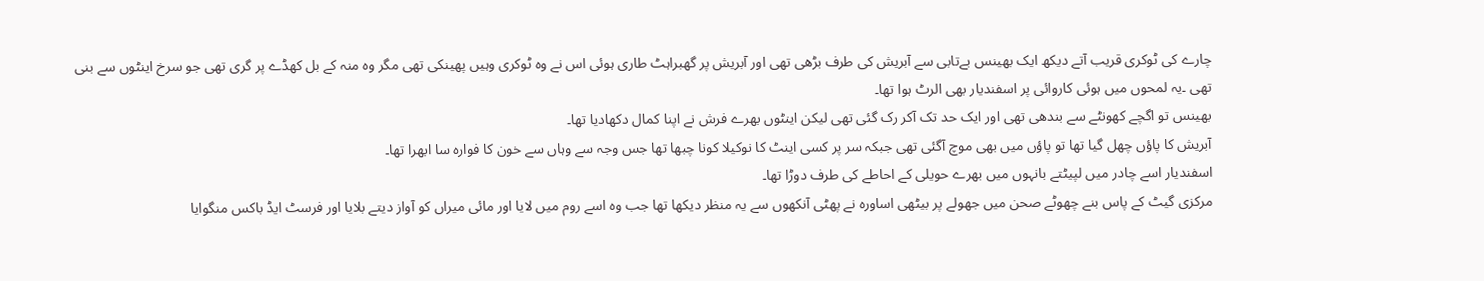چارے کی ٹوکری قریب آتے دیکھ ایک بھینس بےتابی سے آبریش کی طرف بڑھی تھی اور آبریش پر گھبراہٹ طاری ہوئی اس نے وہ ٹوکری وہیں پھینکی تھی مگر وہ منہ کے بل کھڈے پر گری تھی جو سرخ اینٹوں سے بنی تھی ۔یہ لمحوں میں ہوئی کاروائی پر اسفندیار بھی الرٹ ہوا تھا۔
بھینس تو اگچے کھونٹے سے بندھی تھی اور ایک حد تک آکر رک گئی تھی لیکن اینٹوں بھرے فرش نے اپنا کمال دکھادیا تھا۔
آبریش کا پاؤں چھل گیا تھا تو پاؤں میں بھی موچ آگئی تھی جبکہ سر پر کسی اینٹ کا نوکیلا کونا چبھا تھا جس وجہ سے وہاں سے خون کا فوارہ سا ابھرا تھا۔
اسفندیار اسے چادر میں لپیٹتے بانہوں میں بھرے حویلی کے احاطے کی طرف دوڑا تھا۔
مرکزی گیٹ کے پاس بنے چھوٹے صحن میں جھولے پر بیٹھی اساورہ نے پھٹی آنکھوں سے یہ منظر دیکھا تھا جب وہ اسے روم میں لایا اور مائی میراں کو آواز دیتے بلایا اور فرسٹ ایڈ باکس منگوایا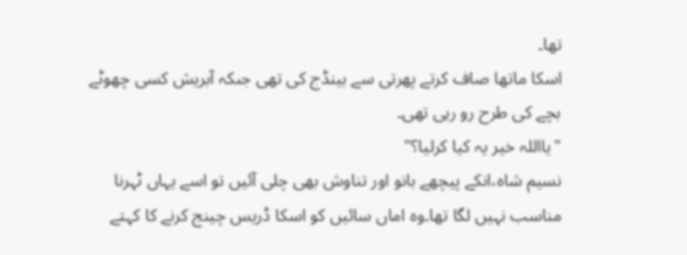تھا۔
اسکا ماتھا صاف کرتے پھرتی سے بینڈج کی تھی جںکہ آبریش کسی چھوٹے بچے کی طرح رو رہی تھی۔
"یااللہ خیر یہ کیا کرلیا؟"
نسیم شاہ،انکے پیچھے بانو اور تناوش بھی چلی آئیں تو اسے یہاں ٹہرنا مناسب نہیں لگا تھا۔وہ اماں سائیں کو اسکا ڈریس چینج کرنے کا کہتے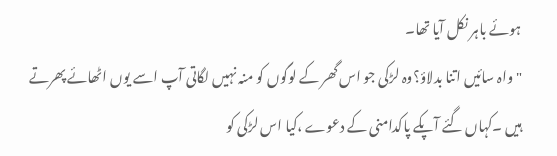ہوئے باہر نکل آیا تھا۔
"واہ سائیں اتنا بدلاؤ؟وہ لڑکی جو اس گھر کے لوگوں کو منہ نہیں لگاتی آپ اسے یوں اٹھائے پھرتے ہیں ۔کہاں گئے آپکے پاکدامنی کے دعوے ،کیا اس لڑکی کو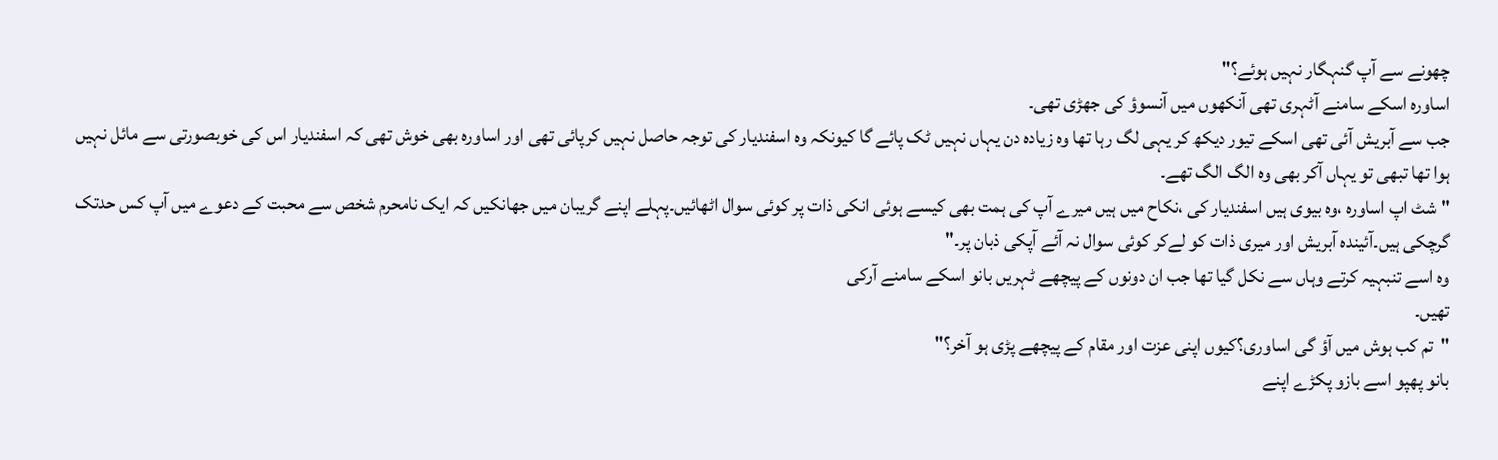چھونے سے آپ گنہگار نہیں ہوئے؟"
اساورہ اسکے سامنے آٹہری تھی آنکھوں میں آنسوؤ کی جھڑی تھی۔
جب سے آبریش آئی تھی اسکے تیور دیکھ کر یہی لگ رہا تھا وہ زیادہ دن یہاں نہیں ٹک پائے گا کیونکہ وہ اسفندیار کی توجہ حاصل نہیں کرپائی تھی اور اساورہ بھی خوش تھی کہ اسفندیار اس کی خوبصورتی سے مائل نہیں ہوا تھا تبھی تو یہاں آکر بھی وہ الگ الگ تھے۔
"شٹ اپ اساورہ ،وہ بیوی ہیں اسفندیار کی ،نکاح میں ہیں میرے آپ کی ہمت بھی کیسے ہوئی انکی ذات پر کوئی سوال اٹھائیں۔پہلے اپنے گریبان میں جھانکیں کہ ایک نامحرم شخص سے محبت کے دعوے میں آپ کس حدتک گرچکی ہیں۔آئیندہ آبریش اور میری ذات کو لےکر کوئی سوال نہ آئے آپکی ذبان پر۔"
وہ اسے تنبہیہ کرتے وہاں سے نکل گیا تھا جب ان دونوں کے پیچھے ٹہریں بانو اسکے سامنے آرکی
تھیں۔
"تم کب ہوش میں آؤ گی اساوری؟کیوں اپنی عزت اور مقام کے پیچھے پڑی ہو آخر؟"
بانو پھپو اسے بازو پکڑے اپنے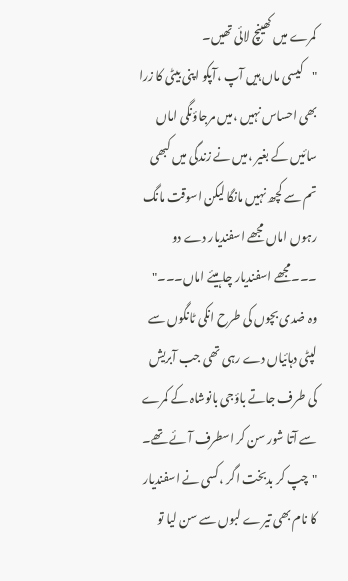کمرے میں کھینچ لائی تھیں۔
"کیسی ماں ہیں آپ ،آپکو اپنی بیٹی کا زرا بھی احساس نہیں ،میں مرجاؤنگی اماں سائیں کے بغیر ،میں نے زندگی میں کبھی تم سے کچھ نہیں مانگا لیکن اسوقت مانگ رہوں اماں مجھے اسفندیار دے دو ۔۔۔مجھے اسفندیار چاہیئے اماں۔۔۔"
وہ ضدی بچوں کی طرح انکی ٹانگوں سے لپٹی دہائیاں دے رہی تھی جب آبریش کی طرف جاتے باؤجی بانوشاہ کے کمرے سے آتا شور سن کر اسطرف آئے تھے۔
"چپ کر بدبخت اگر ،کسی نے اسفندیار کا نام بھی تیرے لبوں سے سن لیا تو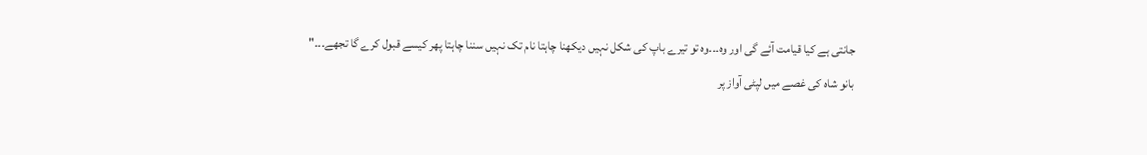جانتی ہے کیا قیامت آئے گی اور وہ۔۔۔وہ تو تیرے باپ کی شکل نہیں دیکھنا چاہتا نام تک نہیں سننا چاہتا پھر کیسے قبول کرے گا تجھے۔۔۔"
بانو شاہ کی غصے میں لپٹی آواز پر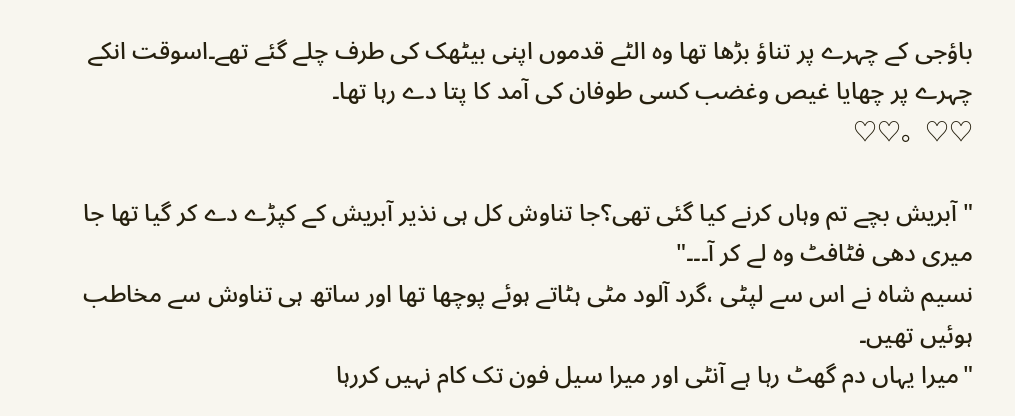باؤجی کے چہرے پر تناؤ بڑھا تھا وہ الٹے قدموں اپنی بیٹھک کی طرف چلے گئے تھے۔اسوقت انکے چہرے پر چھایا غیص وغضب کسی طوفان کی آمد کا پتا دے رہا تھا۔
♡♡。♡♡

"آبریش بچے تم وہاں کرنے کیا گئی تھی؟جا تناوش کل ہی نذیر آبریش کے کپڑے دے کر گیا تھا جا میری دھی فٹافٹ وہ لے کر آ۔۔۔"
نسیم شاہ نے اس سے لپٹی ،گرد آلود مٹی ہٹاتے ہوئے پوچھا تھا اور ساتھ ہی تناوش سے مخاطب ہوئیں تھیں۔
"میرا یہاں دم گھٹ رہا ہے آنٹی اور میرا سیل فون تک کام نہیں کررہا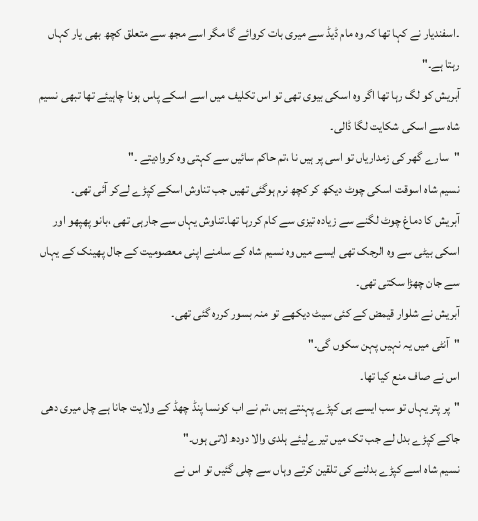۔اسفندیار نے کہا تھا کہ وہ مام ڈیڈ سے میری بات کروائے گا مگر اسے مجھ سے متعلق کچھ بھی یار کہاں رہتا ہے۔"
آبریش کو لگ رہا تھا اگر وہ اسکی بیوی تھی تو اس تکلیف میں اسے اسکے پاس ہونا چاہیئے تھا تبھی نسیم شاہ سے اسکی شکایت لگا ڈالی۔
"سارے گھر کی زمداریاں تو اسی پر ہیں نا ،تم حاکم سائیں سے کہتی وہ کروادیتے ۔"
نسیم شاہ اسوقت اسکی چوٹ دیکھ کر کچھ نرم ہوگئی تھیں جب تناوش اسکے کپڑے لےکر آئی تھی۔
آبریش کا دماغ چوٹ لگنے سے زیادہ تیزی سے کام کررہا تھا۔تناوش یہاں سے جارہی تھی ،بانو پھپھو اور اسکی بیٹی سے وہ الرجک تھی ایسے میں وہ نسیم شاہ کے سامنے اپنی معصومیت کے جال پھینک کے یہاں سے جان چھڑا سکتی تھی۔
آبریش نے شلوار قیمض کے کئی سیٹ دیکھے تو منہ بسور کررہ گئی تھی۔
"آنٹی میں یہ نہیں پہن سکوں گی۔"
اس نے صاف منع کیا تھا۔
"پر پتر یہاں تو سب ایسے ہی کپڑے پہنتے ہیں ،تم نے اب کونسا پنڈ چھڈ کے ولایت جانا ہے چل میری دھی جاکے کپڑے بدل لے جب تک میں تیرےلیئے ہلدی والا دودھ لاتی ہوں۔"
نسیم شاہ اسے کپڑے بدلنے کی تلقین کرتے وہاں سے چلی گئیں تو اس نے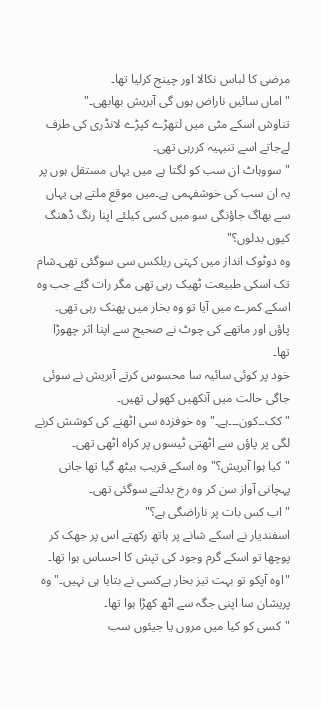مرضی کا لباس نکالا اور چینج کرلیا تھا۔
"اماں سائیں ناراض ہوں گی آبریش بھابھی۔"
تناوش اسکے مٹی میں لتھڑے کپڑے لانڈری کی طرف لےجاتے اسے تنبہیہ کررہی تھی۔
"سووہاٹ ان سب کو لگتا ہے میں یہاں مستقل ہوں پر یہ ان سب کی خوشفہمی ہے۔میں موقع ملتے ہی یہاں سے بھاگ جاؤنگی سو میں کسی کیلئے اپنا رنگ ڈھنگ کیوں بدلوں؟"
وہ دوٹوک انداز میں کہتی ریلکس سی سوگئی تھی۔شام تک اسکی طبیعت ٹھیک رہی تھی مگر رات گئے جب وہ اسکے کمرے میں آیا تو وہ بخار میں پھنک رہی تھی۔
پاؤں اور ماتھے کی چوٹ نے صحیح سے اپنا اثر چھوڑا تھا۔
خود پر کوئی سائیہ سا محسوس کرتے آبریش نے سوئی جاگی حالت میں آنکھیں کھولی تھیں۔
"کک۔۔کون۔۔۔ہے۔"وہ خوفزدہ سی اٹھنے کی کوشش کرنے لگی پر پاؤں سے اٹھتی ٹیسوں پر کراہ اٹھی تھی۔
"کیا ہوا آبریش؟"وہ اسکے قریب بیٹھ گیا تھا جانی پہچانی آواز سن کر وہ رخ بدلتے سوگئی تھی۔
"اب کس بات پر ناراضگی ہے؟"
اسفندیار نے اسکے شانے پر ہاتھ رکھتے اس پر جھک کر پوچھا تو اسکے گرم وجود کی تپش کا احساس ہوا تھا۔
"اوہ آپکو تو بہت تیز بخار ہےکسی نے بتایا ہی نہیں۔"وہ پریشان سا اپنی جگہ سے اٹھ کھڑا ہوا تھا۔
"کسی کو کیا میں مروں یا جیئوں سب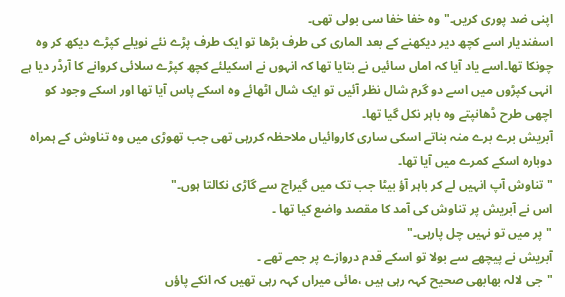اپنی ضد پوری کریں۔"وہ خفا خفا سی بولی تھی۔
اسفندیار اسے کچھ دیر دیکھنے کے بعد الماری کی طرف بڑھا تو ایک طرف پڑے نئے نویلے کپڑے دیکھ کر وہ چونکا تھا۔اسے یاد آیا کہ اماں سائیں نے بتایا تھا کہ انہوں نے اسکیلئے کچھ کپڑے سلائی کروانے کا آرڈر دیا ہے انہی کپڑوں میں اسے دو گرم شال نظر آئیں تو ایک شال اٹھائے وہ اسکے پاس آیا تھا اور اسکے وجود کو اچھی طرح ڈھانپتے وہ باہر نکل گیا تھا۔
آبریش برے برے منہ بناتے اسکی ساری کاروائیاں ملاحظہ کررہی تھی جب تھوڑی میں وہ تناوش کے ہمراہ دوبارہ اسکے کمرے میں آیا تھا۔
"تناوش آپ انہیں لے کر باہر آؤ بیٹا جب تک میں گیراج سے گاڑی نکالتا ہوں۔"
اس نے آبریش پر تناوش کی آمد کا مقصد واضع کیا تھا ۔
"پر میں تو نہیں چل پارہی۔"
آبریش نے پیچھے سے بولا تو اسکے قدم دروازے پر جمے تھے ۔
"جی لالہ بھابھی صحیح کہہ رہی ہیں ،مائی میراں کہہ رہی تھیں کہ انکے پاؤں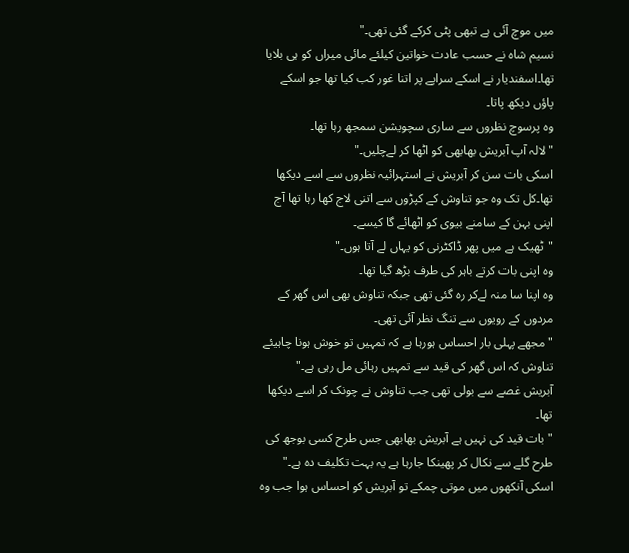میں موچ آئی ہے تبھی پٹی کرکے گئی تھی۔"
نسیم شاہ نے حسب عادت خواتین کیلئے مائی میراں کو ہی بلایا تھا۔اسفندیار نے اسکے سراپے پر اتنا غور کب کیا تھا جو اسکے پاؤں دیکھ پاتا۔
وہ پرسوچ نظروں سے ساری سچویشن سمجھ رہا تھا۔
"لالہ آپ آبریش بھابھی کو اٹھا کر لےچلیں۔"
اسکی بات سن کر آبریش نے استہرائیہ نظروں سے اسے دیکھا تھا۔کل تک وہ جو تناوش کے کپڑوں سے اتنی لاج کھا رہا تھا آج اپنی بہن کے سامنے بیوی کو اٹھائے گا کیسے۔
"ٹھیک ہے میں پھر ڈاکٹرنی کو یہاں لے آتا ہوں۔"
وہ اپنی بات کرتے باہر کی طرف بڑھ گیا تھا۔
وہ اپنا سا منہ لےکر رہ گئی تھی جبکہ تناوش بھی اس گھر کے مردوں کے رویوں سے تنگ نظر آئی تھی۔
"مجھے پہلی بار احساس ہورہا ہے کہ تمہیں تو خوش ہونا چاہیئے تناوش کہ اس گھر کی قید سے تمہیں رہائی مل رہی ہے۔"
آبریش غصے سے بولی تھی جب تناوش نے چونک کر اسے دیکھا تھا۔
"بات قید کی نہیں ہے آبریش بھابھی جس طرح کسی بوجھ کی طرح گلے سے نکال کر پھینکا جارہا ہے یہ بہت تکلیف دہ ہے۔"
اسکی آنکھوں میں موتی چمکے تو آبریش کو احساس ہوا جب وہ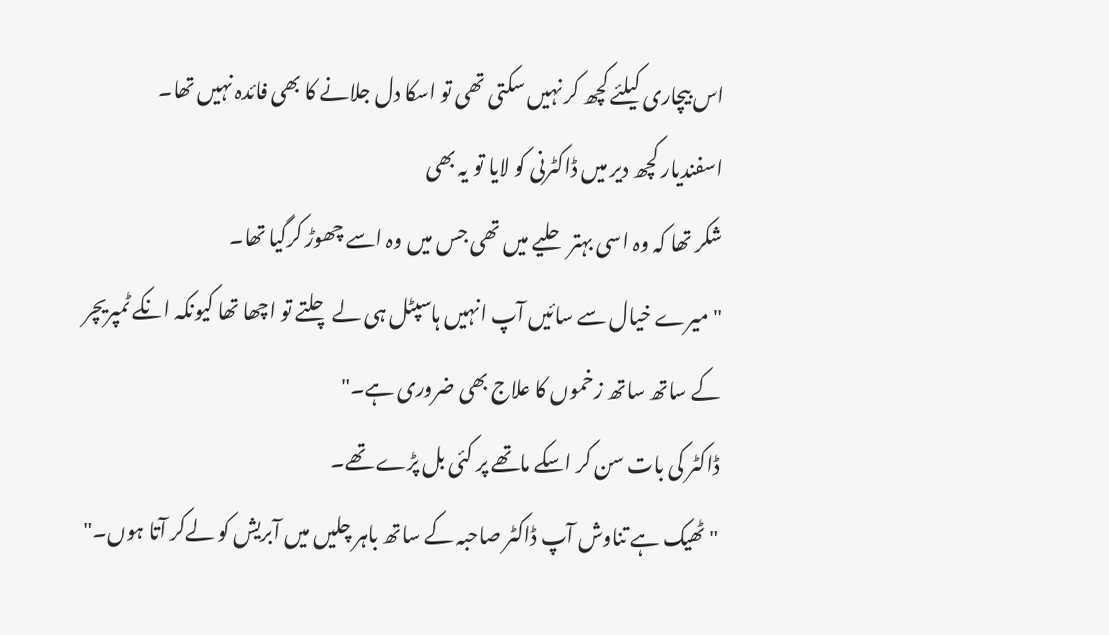اس بیچاری کیلئے کچھ کر نہیں سکتی تھی تو اسکا دل جلانے کا بھی فائدہ نہیں تھا۔
اسفندیار کچھ دیر میں ڈاکٹرنی کو لایا تو یہ بھی
شکر تھا کہ وہ اسی بہتر حلیے میں تھی جس میں وہ اسے چھوڑ کرگیا تھا۔
"میرے خیال سے سائیں آپ انہیں ہاسپٹل ہی لے چلتے تو اچھا تھا کیونکہ انکے ٹمپریچر کے ساتھ ساتھ زخموں کا علاج بھی ضروری ہے۔"
ڈاکٹر کی بات سن کر اسکے ماتھے پر کئی بل پڑے تھے۔
"ٹھیک ہے تناوش آپ ڈاکٹر صاحبہ کے ساتھ باہر چلیں میں آبریش کو لےکر آتا ہوں۔"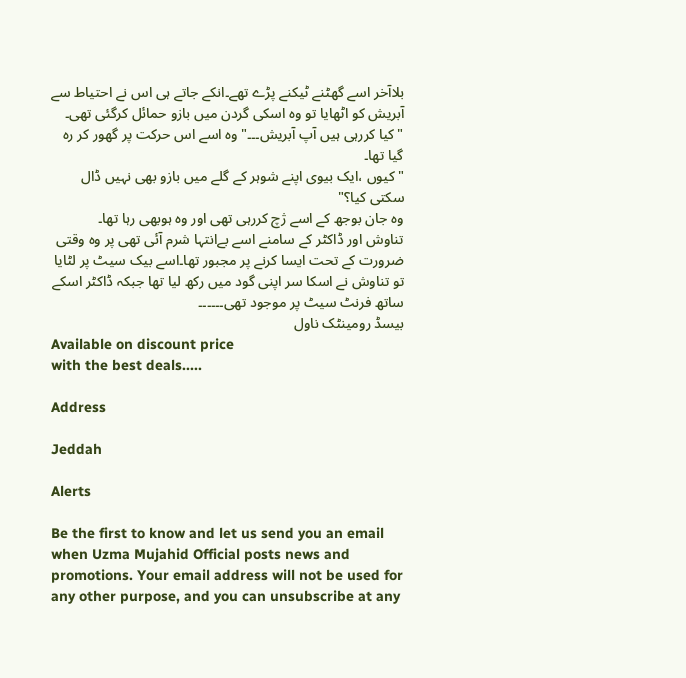بلاآخر اسے گھٹنے ٹیکنے پڑے تھے۔انکے جاتے ہی اس نے احتیاط سے آبریش کو اٹھایا تو وہ اسکی گردن میں بازو حمائل کرگئی تھی۔
"کیا کررہی ہیں آپ آبریش۔۔۔"وہ اسے اس حرکت پر گھور کر رہ گیا تھا۔
"کیوں ،ایک بیوی اپنے شوہر کے گلے میں بازو بھی نہیں ڈال سکتی کیا؟"
وہ جان بوجھ کے اسے ژچ کررہی تھی اور وہ ہوبھی رہا تھا۔
تناوش اور ڈاکٹر کے سامنے اسے بےانتہا شرم آئی تھی پر وہ وقتی ضرورت کے تحت ایسا کرنے پر مجبور تھا۔اسے بیک سیٹ پر لٹایا تو تناوش نے اسکا سر اپنی گود میں رکھ لیا تھا جبکہ ڈاکٹر اسکے ساتھ فرنٹ سیٹ پر موجود تھی۔۔۔۔۔۔
بیسڈ رومینٹک ناول
Available on discount price
with the best deals.....

Address

Jeddah

Alerts

Be the first to know and let us send you an email when Uzma Mujahid Official posts news and promotions. Your email address will not be used for any other purpose, and you can unsubscribe at any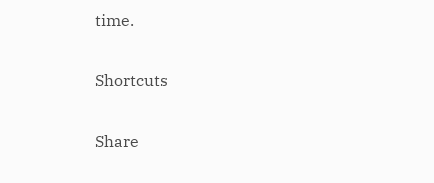time.

Shortcuts

Share